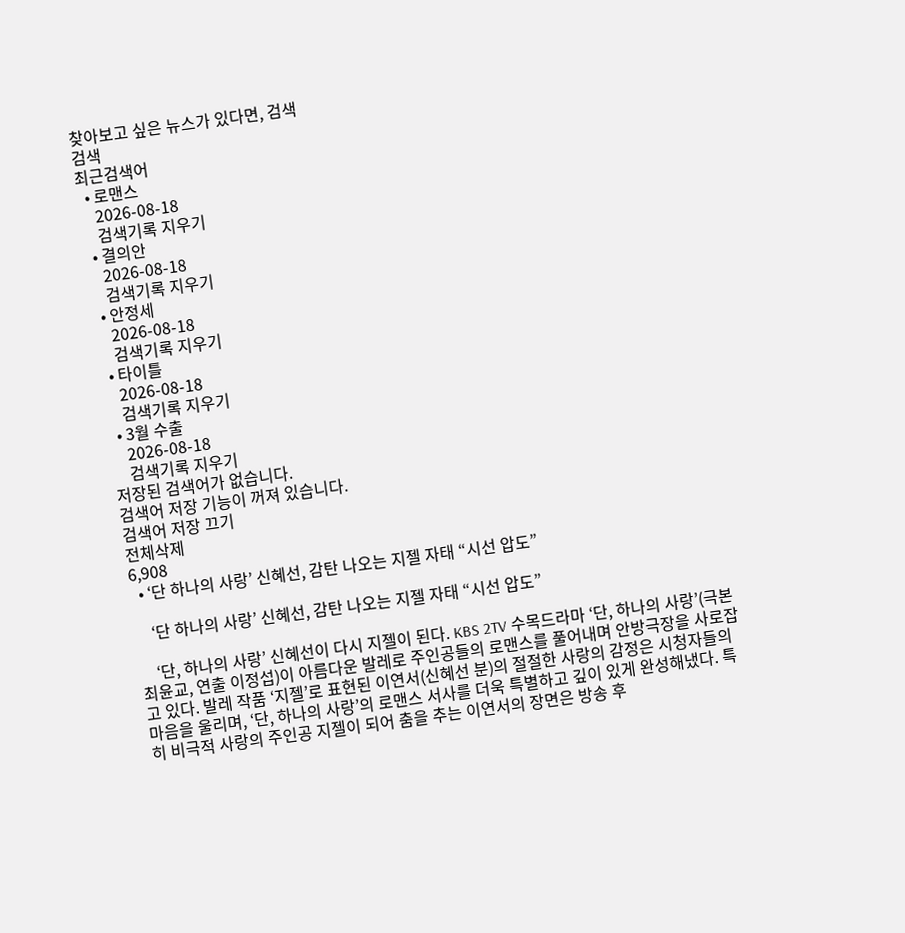찾아보고 싶은 뉴스가 있다면, 검색
검색
최근검색어
  • 로맨스
    2026-08-18
    검색기록 지우기
  • 결의안
    2026-08-18
    검색기록 지우기
  • 안정세
    2026-08-18
    검색기록 지우기
  • 타이틀
    2026-08-18
    검색기록 지우기
  • 3월 수출
    2026-08-18
    검색기록 지우기
저장된 검색어가 없습니다.
검색어 저장 기능이 꺼져 있습니다.
검색어 저장 끄기
전체삭제
6,908
  • ‘단 하나의 사랑’ 신혜선, 감탄 나오는 지젤 자태 “시선 압도”

    ‘단 하나의 사랑’ 신혜선, 감탄 나오는 지젤 자태 “시선 압도”

    ‘단, 하나의 사랑’ 신혜선이 다시 지젤이 된다. KBS 2TV 수목드라마 ‘단, 하나의 사랑’(극본 최윤교, 연출 이정섭)이 아름다운 발레로 주인공들의 로맨스를 풀어내며 안방극장을 사로잡고 있다. 발레 작품 ‘지젤’로 표현된 이연서(신혜선 분)의 절절한 사랑의 감정은 시청자들의 마음을 울리며, ‘단, 하나의 사랑’의 로맨스 서사를 더욱 특별하고 깊이 있게 완성해냈다. 특히 비극적 사랑의 주인공 지젤이 되어 춤을 추는 이연서의 장면은 방송 후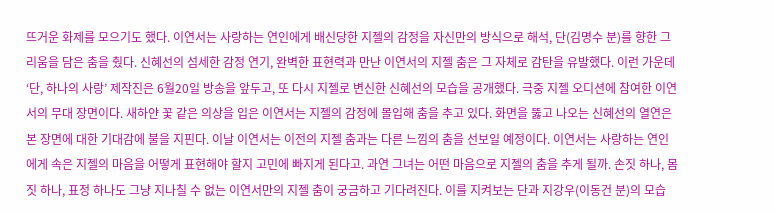뜨거운 화제를 모으기도 했다. 이연서는 사랑하는 연인에게 배신당한 지젤의 감정을 자신만의 방식으로 해석, 단(김명수 분)를 향한 그리움을 담은 춤을 췄다. 신혜선의 섬세한 감정 연기, 완벽한 표현력과 만난 이연서의 지젤 춤은 그 자체로 감탄을 유발했다. 이런 가운데 ‘단, 하나의 사랑’ 제작진은 6월20일 방송을 앞두고, 또 다시 지젤로 변신한 신혜선의 모습을 공개했다. 극중 지젤 오디션에 참여한 이연서의 무대 장면이다. 새하얀 꽃 같은 의상을 입은 이연서는 지젤의 감정에 몰입해 춤을 추고 있다. 화면을 뚫고 나오는 신혜선의 열연은 본 장면에 대한 기대감에 불을 지핀다. 이날 이연서는 이전의 지젤 춤과는 다른 느낌의 춤을 선보일 예정이다. 이연서는 사랑하는 연인에게 속은 지젤의 마음을 어떻게 표현해야 할지 고민에 빠지게 된다고. 과연 그녀는 어떤 마음으로 지젤의 춤을 추게 될까. 손짓 하나, 몸짓 하나, 표정 하나도 그냥 지나칠 수 없는 이연서만의 지젤 춤이 궁금하고 기다려진다. 이를 지켜보는 단과 지강우(이동건 분)의 모습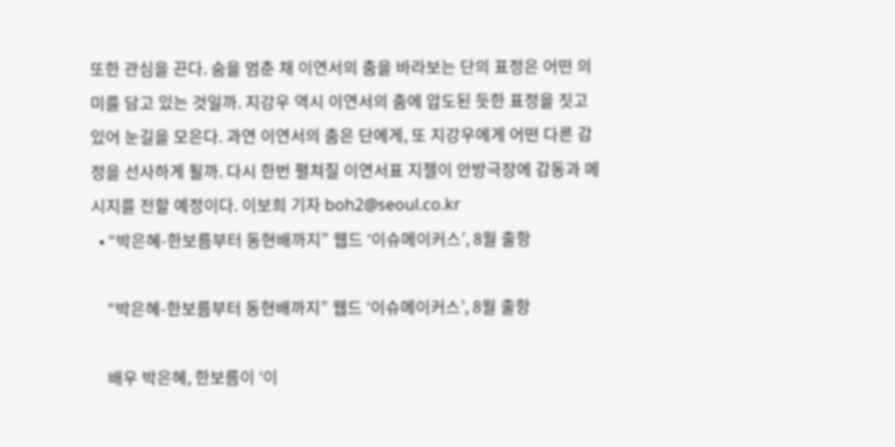또한 관심을 끈다. 숨을 멈춘 채 이연서의 춤을 바라보는 단의 표정은 어떤 의미를 담고 있는 것일까. 지강우 역시 이연서의 춤에 압도된 듯한 표정을 짓고 있어 눈길을 모은다. 과연 이연서의 춤은 단에게, 또 지강우에게 어떤 다른 감정을 선사하게 될까. 다시 한번 펼쳐질 이연서표 지젤이 안방극장에 감동과 메시지를 전할 예정이다. 이보희 기자 boh2@seoul.co.kr
  • “박은혜-한보름부터 동현배까지” 웹드 ‘이슈메이커스’, 8월 출항

    “박은혜-한보름부터 동현배까지” 웹드 ‘이슈메이커스’, 8월 출항

    배우 박은혜, 한보름이 ‘이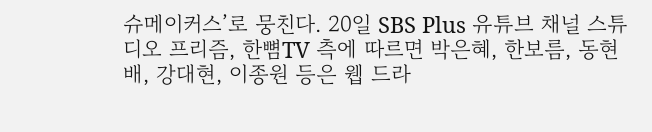슈메이커스’로 뭉친다. 20일 SBS Plus 유튜브 채널 스튜디오 프리즘, 한뼘TV 측에 따르면 박은혜, 한보름, 동현배, 강대현, 이종원 등은 웹 드라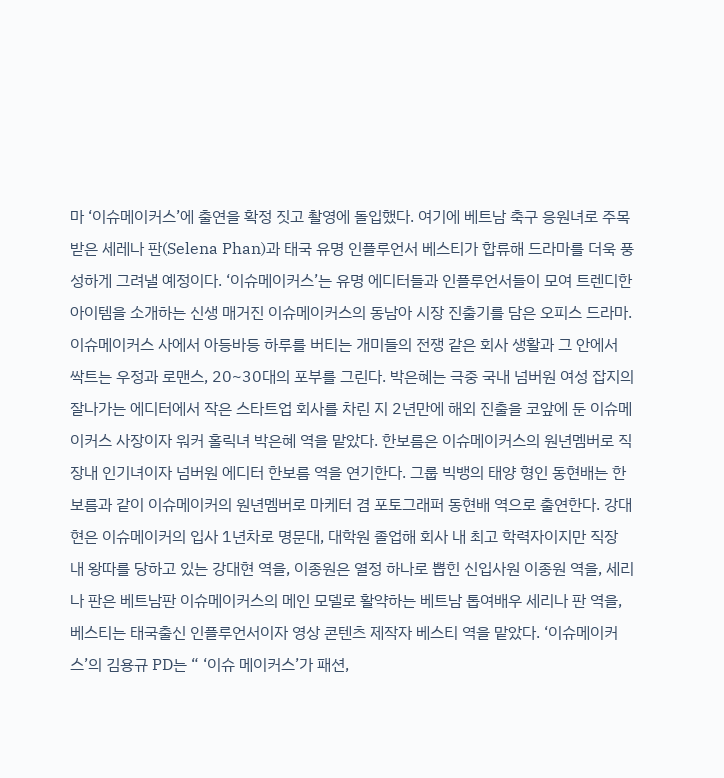마 ‘이슈메이커스’에 출연을 확정 짓고 촬영에 돌입했다. 여기에 베트남 축구 응원녀로 주목받은 세레나 판(Selena Phan)과 태국 유명 인플루언서 베스티가 합류해 드라마를 더욱 풍성하게 그려낼 예정이다. ‘이슈메이커스’는 유명 에디터들과 인플루언서들이 모여 트렌디한 아이템을 소개하는 신생 매거진 이슈메이커스의 동남아 시장 진출기를 담은 오피스 드라마. 이슈메이커스 사에서 아등바등 하루를 버티는 개미들의 전쟁 같은 회사 생활과 그 안에서 싹트는 우정과 로맨스, 20~30대의 포부를 그린다. 박은혜는 극중 국내 넘버원 여성 잡지의 잘나가는 에디터에서 작은 스타트업 회사를 차린 지 2년만에 해외 진출을 코앞에 둔 이슈메이커스 사장이자 워커 홀릭녀 박은혜 역을 맡았다. 한보름은 이슈메이커스의 원년멤버로 직장내 인기녀이자 넘버원 에디터 한보름 역을 연기한다. 그룹 빅뱅의 태양 형인 동현배는 한보름과 같이 이슈메이커의 원년멤버로 마케터 겸 포토그래퍼 동현배 역으로 출연한다. 강대현은 이슈메이커의 입사 1년차로 명문대, 대학원 졸업해 회사 내 최고 학력자이지만 직장 내 왕따를 당하고 있는 강대현 역을, 이종원은 열정 하나로 뽑힌 신입사원 이종원 역을, 세리나 판은 베트남판 이슈메이커스의 메인 모델로 활약하는 베트남 톱여배우 세리나 판 역을, 베스티는 태국출신 인플루언서이자 영상 콘텐츠 제작자 베스티 역을 맡았다. ‘이슈메이커스’의 김용규 PD는 “ ‘이슈 메이커스’가 패션,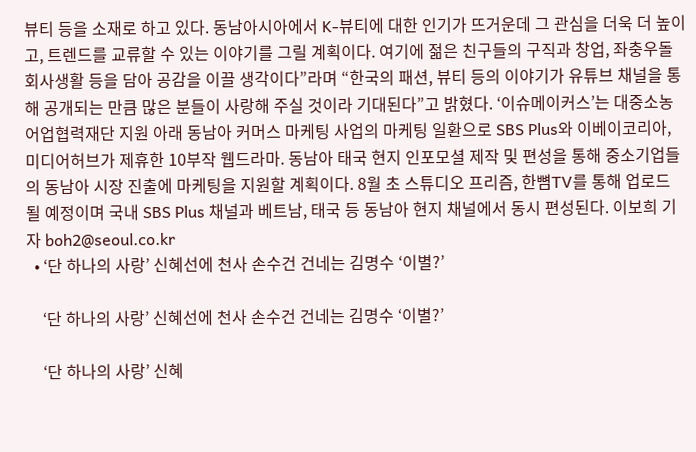뷰티 등을 소재로 하고 있다. 동남아시아에서 K-뷰티에 대한 인기가 뜨거운데 그 관심을 더욱 더 높이고, 트렌드를 교류할 수 있는 이야기를 그릴 계획이다. 여기에 젊은 친구들의 구직과 창업, 좌충우돌 회사생활 등을 담아 공감을 이끌 생각이다”라며 “한국의 패션, 뷰티 등의 이야기가 유튜브 채널을 통해 공개되는 만큼 많은 분들이 사랑해 주실 것이라 기대된다”고 밝혔다. ‘이슈메이커스’는 대중소농어업협력재단 지원 아래 동남아 커머스 마케팅 사업의 마케팅 일환으로 SBS Plus와 이베이코리아, 미디어허브가 제휴한 10부작 웹드라마. 동남아 태국 현지 인포모셜 제작 및 편성을 통해 중소기업들의 동남아 시장 진출에 마케팅을 지원할 계획이다. 8월 초 스튜디오 프리즘, 한뼘TV를 통해 업로드 될 예정이며 국내 SBS Plus 채널과 베트남, 태국 등 동남아 현지 채널에서 동시 편성된다. 이보희 기자 boh2@seoul.co.kr
  • ‘단 하나의 사랑’ 신혜선에 천사 손수건 건네는 김명수 ‘이별?’

    ‘단 하나의 사랑’ 신혜선에 천사 손수건 건네는 김명수 ‘이별?’

    ‘단 하나의 사랑’ 신혜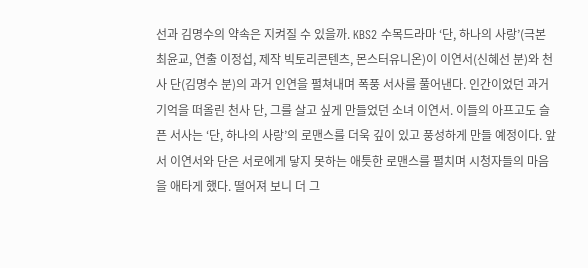선과 김명수의 약속은 지켜질 수 있을까. KBS2 수목드라마 ‘단, 하나의 사랑’(극본 최윤교, 연출 이정섭, 제작 빅토리콘텐츠, 몬스터유니온)이 이연서(신혜선 분)와 천사 단(김명수 분)의 과거 인연을 펼쳐내며 폭풍 서사를 풀어낸다. 인간이었던 과거 기억을 떠올린 천사 단, 그를 살고 싶게 만들었던 소녀 이연서. 이들의 아프고도 슬픈 서사는 ‘단, 하나의 사랑’의 로맨스를 더욱 깊이 있고 풍성하게 만들 예정이다. 앞서 이연서와 단은 서로에게 닿지 못하는 애틋한 로맨스를 펼치며 시청자들의 마음을 애타게 했다. 떨어져 보니 더 그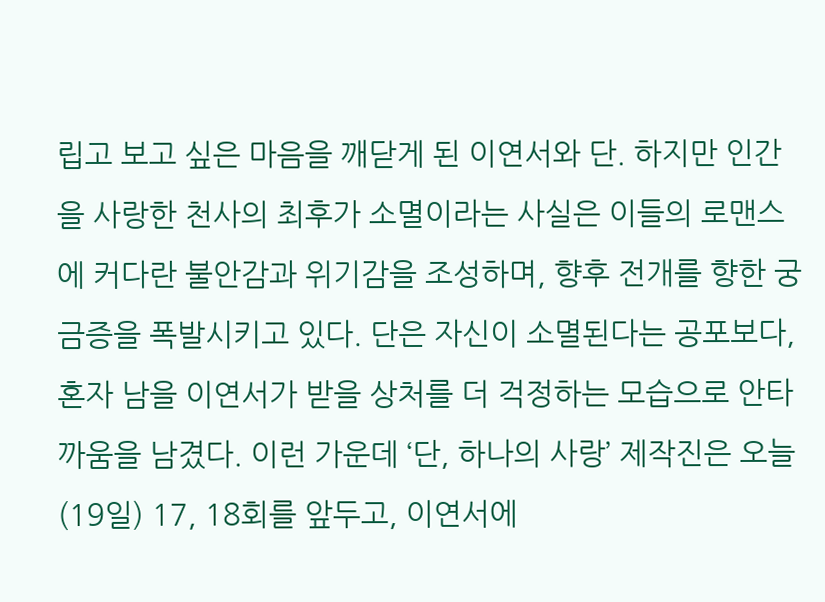립고 보고 싶은 마음을 깨닫게 된 이연서와 단. 하지만 인간을 사랑한 천사의 최후가 소멸이라는 사실은 이들의 로맨스에 커다란 불안감과 위기감을 조성하며, 향후 전개를 향한 궁금증을 폭발시키고 있다. 단은 자신이 소멸된다는 공포보다, 혼자 남을 이연서가 받을 상처를 더 걱정하는 모습으로 안타까움을 남겼다. 이런 가운데 ‘단, 하나의 사랑’ 제작진은 오늘(19일) 17, 18회를 앞두고, 이연서에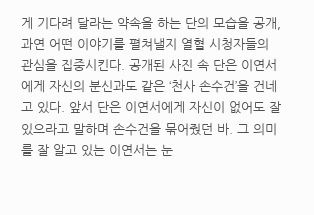게 기다려 달라는 약속을 하는 단의 모습을 공개, 과연 어떤 이야기를 펼쳐낼지 열혈 시청자들의 관심을 집중시킨다. 공개된 사진 속 단은 이연서에게 자신의 분신과도 같은 ‘천사 손수건’을 건네고 있다. 앞서 단은 이연서에게 자신이 없어도 잘 있으라고 말하며 손수건을 묶어줬던 바. 그 의미를 잘 알고 있는 이연서는 눈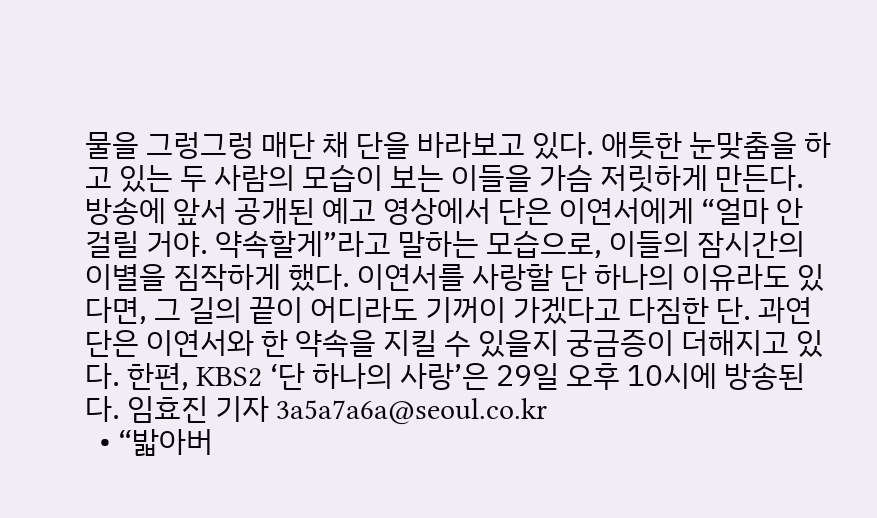물을 그렁그렁 매단 채 단을 바라보고 있다. 애틋한 눈맞춤을 하고 있는 두 사람의 모습이 보는 이들을 가슴 저릿하게 만든다. 방송에 앞서 공개된 예고 영상에서 단은 이연서에게 “얼마 안 걸릴 거야. 약속할게”라고 말하는 모습으로, 이들의 잠시간의 이별을 짐작하게 했다. 이연서를 사랑할 단 하나의 이유라도 있다면, 그 길의 끝이 어디라도 기꺼이 가겠다고 다짐한 단. 과연 단은 이연서와 한 약속을 지킬 수 있을지 궁금증이 더해지고 있다. 한편, KBS2 ‘단 하나의 사랑’은 29일 오후 10시에 방송된다. 임효진 기자 3a5a7a6a@seoul.co.kr
  • “밟아버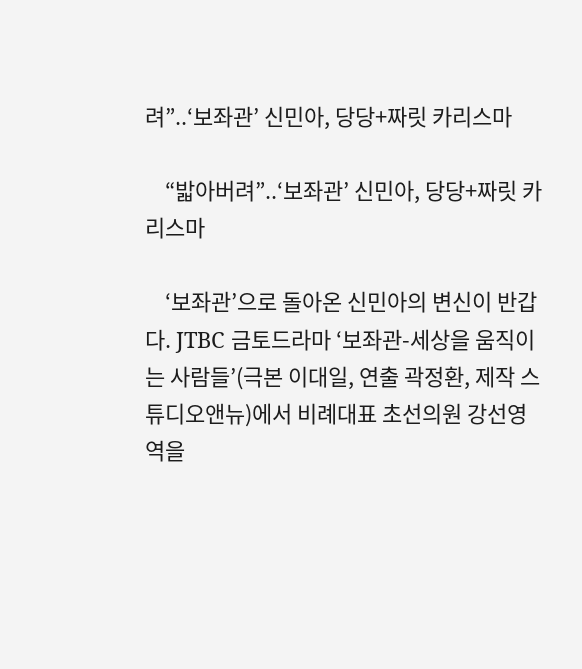려”..‘보좌관’ 신민아, 당당+짜릿 카리스마

    “밟아버려”..‘보좌관’ 신민아, 당당+짜릿 카리스마

    ‘보좌관’으로 돌아온 신민아의 변신이 반갑다. JTBC 금토드라마 ‘보좌관-세상을 움직이는 사람들’(극본 이대일, 연출 곽정환, 제작 스튜디오앤뉴)에서 비례대표 초선의원 강선영 역을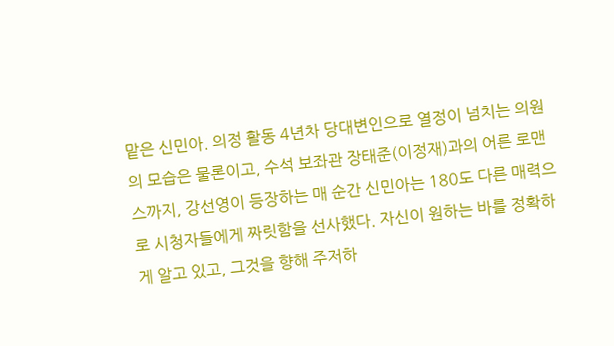맡은 신민아. 의정 활동 4년차 당대변인으로 열정이 넘치는 의원의 모습은 물론이고, 수석 보좌관 장태준(이정재)과의 어른 로맨스까지, 강선영이 등장하는 매 순간 신민아는 180도 다른 매력으로 시청자들에게 짜릿함을 선사했다. 자신이 원하는 바를 정확하게 알고 있고, 그것을 향해 주저하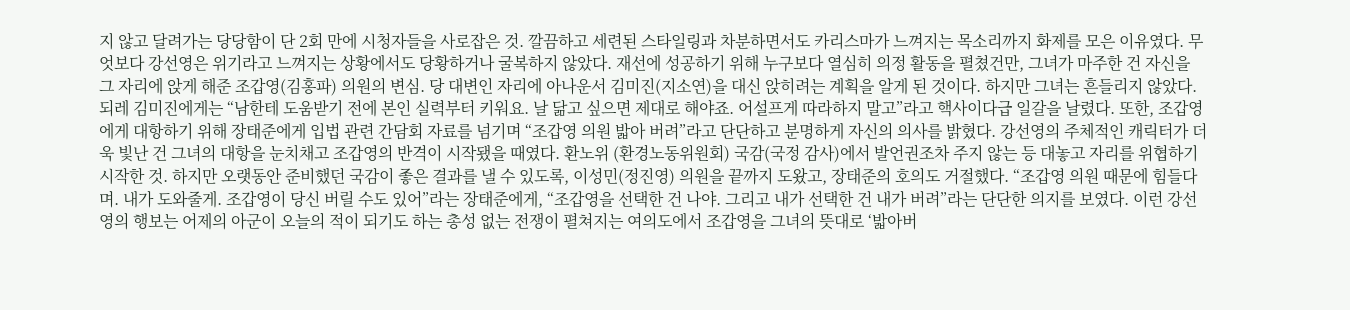지 않고 달려가는 당당함이 단 2회 만에 시청자들을 사로잡은 것. 깔끔하고 세련된 스타일링과 차분하면서도 카리스마가 느껴지는 목소리까지 화제를 모은 이유였다. 무엇보다 강선영은 위기라고 느껴지는 상황에서도 당황하거나 굴복하지 않았다. 재선에 성공하기 위해 누구보다 열심히 의정 활동을 펼쳤건만, 그녀가 마주한 건 자신을 그 자리에 앉게 해준 조갑영(김홍파) 의원의 변심. 당 대변인 자리에 아나운서 김미진(지소연)을 대신 앉히려는 계획을 알게 된 것이다. 하지만 그녀는 흔들리지 않았다. 되레 김미진에게는 “남한테 도움받기 전에 본인 실력부터 키워요. 날 닮고 싶으면 제대로 해야죠. 어설프게 따라하지 말고”라고 핵사이다급 일갈을 날렸다. 또한, 조갑영에게 대항하기 위해 장태준에게 입법 관련 간담회 자료를 넘기며 “조갑영 의원 밟아 버려”라고 단단하고 분명하게 자신의 의사를 밝혔다. 강선영의 주체적인 캐릭터가 더욱 빛난 건 그녀의 대항을 눈치채고 조갑영의 반격이 시작됐을 때였다. 환노위 (환경노동위원회) 국감(국정 감사)에서 발언권조차 주지 않는 등 대놓고 자리를 위협하기 시작한 것. 하지만 오랫동안 준비했던 국감이 좋은 결과를 낼 수 있도록, 이성민(정진영) 의원을 끝까지 도왔고, 장태준의 호의도 거절했다. “조갑영 의원 때문에 힘들다며. 내가 도와줄게. 조갑영이 당신 버릴 수도 있어”라는 장태준에게, “조갑영을 선택한 건 나야. 그리고 내가 선택한 건 내가 버려”라는 단단한 의지를 보였다. 이런 강선영의 행보는 어제의 아군이 오늘의 적이 되기도 하는 총성 없는 전쟁이 펼쳐지는 여의도에서 조갑영을 그녀의 뜻대로 ‘밟아버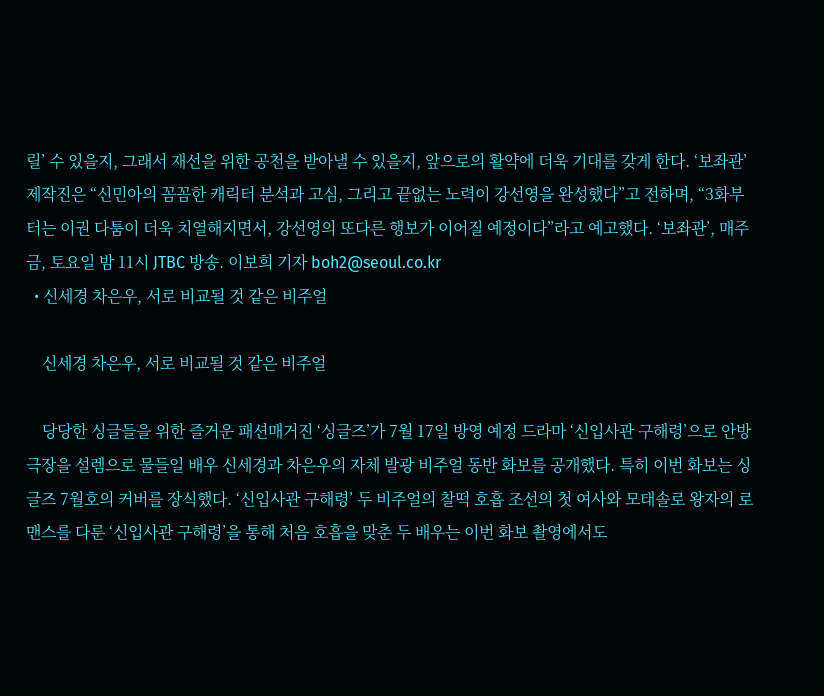릴’ 수 있을지, 그래서 재선을 위한 공천을 받아낼 수 있을지, 앞으로의 활약에 더욱 기대를 갖게 한다. ‘보좌관’ 제작진은 “신민아의 꼼꼼한 캐릭터 분석과 고심, 그리고 끝없는 노력이 강선영을 완성했다”고 전하며, “3화부터는 이권 다툼이 더욱 치열해지면서, 강선영의 또다른 행보가 이어질 예정이다”라고 예고했다. ‘보좌관’, 매주 금, 토요일 밤 11시 JTBC 방송. 이보희 기자 boh2@seoul.co.kr
  • 신세경 차은우, 서로 비교될 것 같은 비주얼

    신세경 차은우, 서로 비교될 것 같은 비주얼

    당당한 싱글들을 위한 즐거운 패션매거진 ‘싱글즈’가 7월 17일 방영 예정 드라마 ‘신입사관 구해령’으로 안방극장을 설렘으로 물들일 배우 신세경과 차은우의 자체 발광 비주얼 동반 화보를 공개했다. 특히 이번 화보는 싱글즈 7월호의 커버를 장식했다. ‘신입사관 구해령’ 두 비주얼의 찰떡 호흡 조선의 첫 여사와 모태솔로 왕자의 로맨스를 다룬 ‘신입사관 구해령’을 통해 처음 호흡을 맞춘 두 배우는 이번 화보 촬영에서도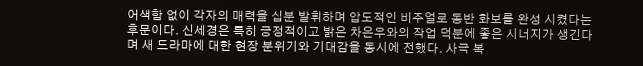어색함 없이 각자의 매력을 십분 발휘하며 압도적인 비주얼로 동반 화보를 완성 시켰다는 후문이다. 신세경은 특히 긍정적이고 밝은 차은우와의 작업 덕분에 좋은 시너지가 생긴다며 새 드라마에 대한 현장 분위기와 기대감을 동시에 전했다. 사극 복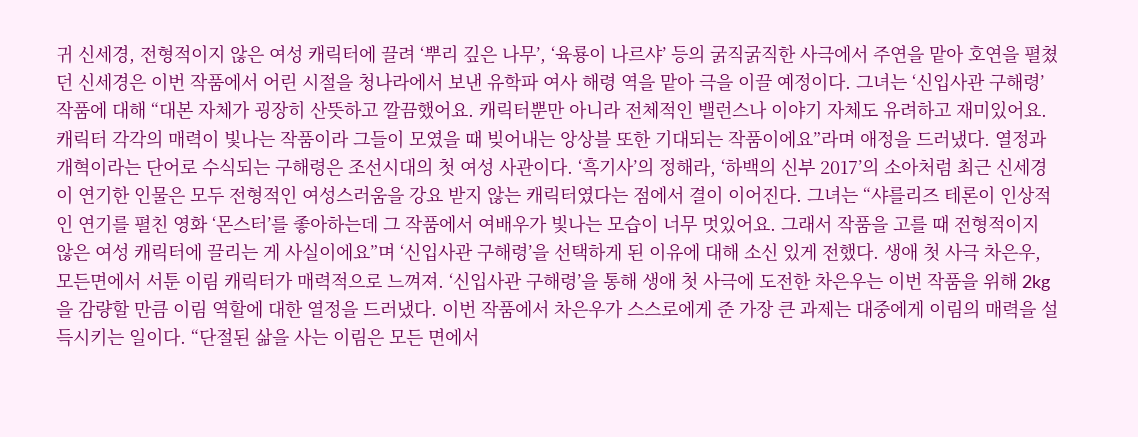귀 신세경, 전형적이지 않은 여성 캐릭터에 끌려 ‘뿌리 깊은 나무’, ‘육룡이 나르샤’ 등의 굵직굵직한 사극에서 주연을 맡아 호연을 펼쳤던 신세경은 이번 작품에서 어린 시절을 청나라에서 보낸 유학파 여사 해령 역을 맡아 극을 이끌 예정이다. 그녀는 ‘신입사관 구해령’ 작품에 대해 “대본 자체가 굉장히 산뜻하고 깔끔했어요. 캐릭터뿐만 아니라 전체적인 밸런스나 이야기 자체도 유려하고 재미있어요. 캐릭터 각각의 매력이 빛나는 작품이라 그들이 모였을 때 빚어내는 앙상블 또한 기대되는 작품이에요”라며 애정을 드러냈다. 열정과 개혁이라는 단어로 수식되는 구해령은 조선시대의 첫 여성 사관이다. ‘흑기사’의 정해라, ‘하백의 신부 2017’의 소아처럼 최근 신세경이 연기한 인물은 모두 전형적인 여성스러움을 강요 받지 않는 캐릭터였다는 점에서 결이 이어진다. 그녀는 “샤를리즈 테론이 인상적인 연기를 펼친 영화 ‘몬스터’를 좋아하는데 그 작품에서 여배우가 빛나는 모습이 너무 멋있어요. 그래서 작품을 고를 때 전형적이지 않은 여성 캐릭터에 끌리는 게 사실이에요”며 ‘신입사관 구해령’을 선택하게 된 이유에 대해 소신 있게 전했다. 생애 첫 사극 차은우, 모든면에서 서툰 이림 캐릭터가 매력적으로 느껴져. ‘신입사관 구해령’을 통해 생애 첫 사극에 도전한 차은우는 이번 작품을 위해 2kg을 감량할 만큼 이림 역할에 대한 열정을 드러냈다. 이번 작품에서 차은우가 스스로에게 준 가장 큰 과제는 대중에게 이림의 매력을 설득시키는 일이다. “단절된 삶을 사는 이림은 모든 면에서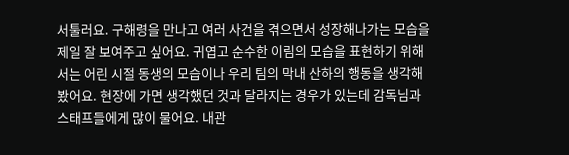서툴러요. 구해령을 만나고 여러 사건을 겪으면서 성장해나가는 모습을 제일 잘 보여주고 싶어요. 귀엽고 순수한 이림의 모습을 표현하기 위해서는 어린 시절 동생의 모습이나 우리 팀의 막내 산하의 행동을 생각해봤어요. 현장에 가면 생각했던 것과 달라지는 경우가 있는데 감독님과 스태프들에게 많이 물어요. 내관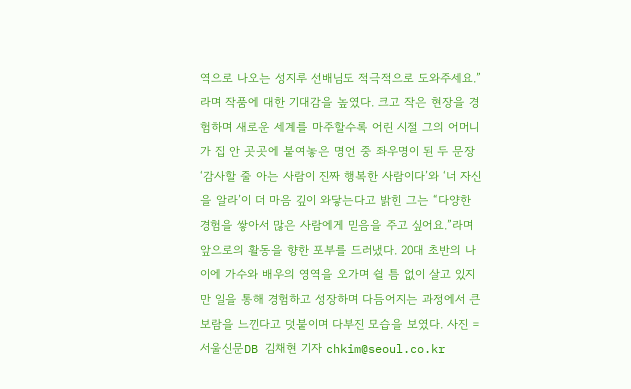역으로 나오는 성지루 선배님도 적극적으로 도와주세요.”라며 작품에 대한 기대감을 높였다. 크고 작은 현장을 경험하며 새로운 세계를 마주할수록 어린 시절 그의 어머니가 집 안 곳곳에 붙여놓은 명언 중 좌우명이 된 두 문장 ‘감사할 줄 아는 사람이 진짜 행복한 사람이다’와 ‘너 자신을 알라’이 더 마음 깊이 와닿는다고 밝힌 그는 “다양한 경험을 쌓아서 많은 사람에게 믿음을 주고 싶어요.”라며 앞으로의 활동을 향한 포부를 드러냈다. 20대 초반의 나이에 가수와 배우의 영역을 오가며 쉴 틈 없이 살고 있지만 일을 통해 경험하고 성장하며 다듬어지는 과정에서 큰 보람을 느낀다고 덧붙이며 다부진 모습을 보였다. 사진 = 서울신문DB 김채현 기자 chkim@seoul.co.kr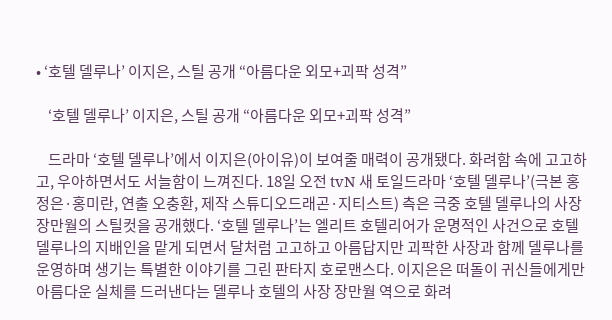• ‘호텔 델루나’ 이지은, 스틸 공개 “아름다운 외모+괴팍 성격”

    ‘호텔 델루나’ 이지은, 스틸 공개 “아름다운 외모+괴팍 성격”

    드라마 ‘호텔 델루나’에서 이지은(아이유)이 보여줄 매력이 공개됐다. 화려함 속에 고고하고, 우아하면서도 서늘함이 느껴진다. 18일 오전 tvN 새 토일드라마 ‘호텔 델루나’(극본 홍정은·홍미란, 연출 오충환, 제작 스튜디오드래곤·지티스트) 측은 극중 호텔 델루나의 사장 장만월의 스틸컷을 공개했다. ‘호텔 델루나’는 엘리트 호텔리어가 운명적인 사건으로 호텔 델루나의 지배인을 맡게 되면서 달처럼 고고하고 아름답지만 괴팍한 사장과 함께 델루나를 운영하며 생기는 특별한 이야기를 그린 판타지 호로맨스다. 이지은은 떠돌이 귀신들에게만 아름다운 실체를 드러낸다는 델루나 호텔의 사장 장만월 역으로 화려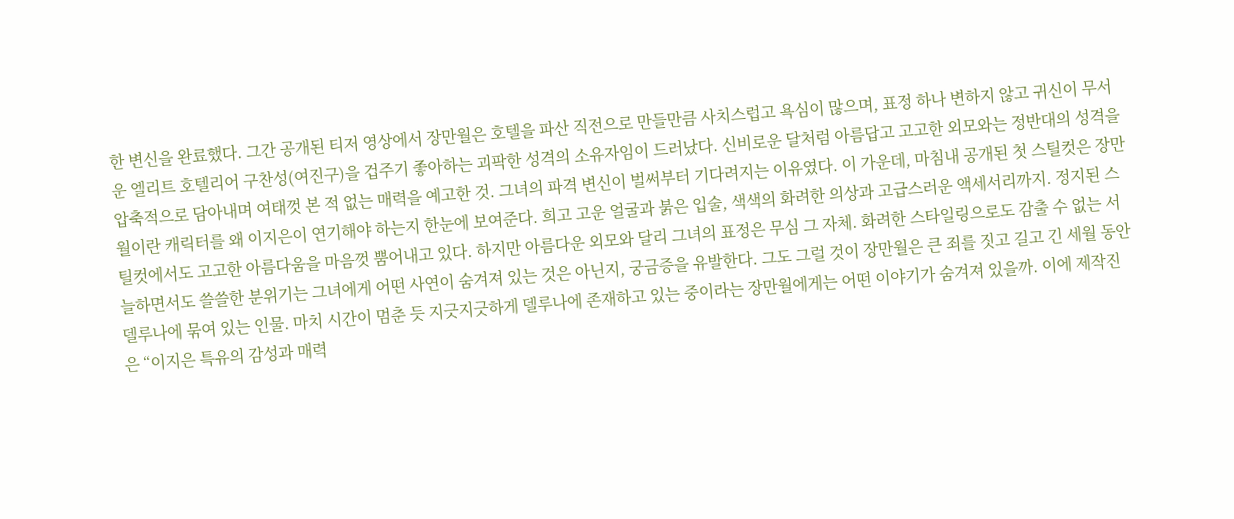한 변신을 완료했다. 그간 공개된 티저 영상에서 장만월은 호텔을 파산 직전으로 만들만큼 사치스럽고 욕심이 많으며, 표정 하나 변하지 않고 귀신이 무서운 엘리트 호텔리어 구찬성(여진구)을 겁주기 좋아하는 괴팍한 성격의 소유자임이 드러났다. 신비로운 달처럼 아름답고 고고한 외모와는 정반대의 성격을 압축적으로 담아내며 여태껏 본 적 없는 매력을 예고한 것. 그녀의 파격 변신이 벌써부터 기다려지는 이유였다. 이 가운데, 마침내 공개된 첫 스틸컷은 장만월이란 캐릭터를 왜 이지은이 연기해야 하는지 한눈에 보여준다. 희고 고운 얼굴과 붉은 입술, 색색의 화려한 의상과 고급스러운 액세서리까지. 정지된 스틸컷에서도 고고한 아름다움을 마음껏 뿜어내고 있다. 하지만 아름다운 외모와 달리 그녀의 표정은 무심 그 자체. 화려한 스타일링으로도 감출 수 없는 서늘하면서도 쓸쓸한 분위기는 그녀에게 어떤 사연이 숨겨져 있는 것은 아닌지, 궁금증을 유발한다. 그도 그럴 것이 장만월은 큰 죄를 짓고 길고 긴 세월 동안 델루나에 묶여 있는 인물. 마치 시간이 멈춘 듯 지긋지긋하게 델루나에 존재하고 있는 중이라는 장만월에게는 어떤 이야기가 숨겨져 있을까. 이에 제작진은 “이지은 특유의 감성과 매력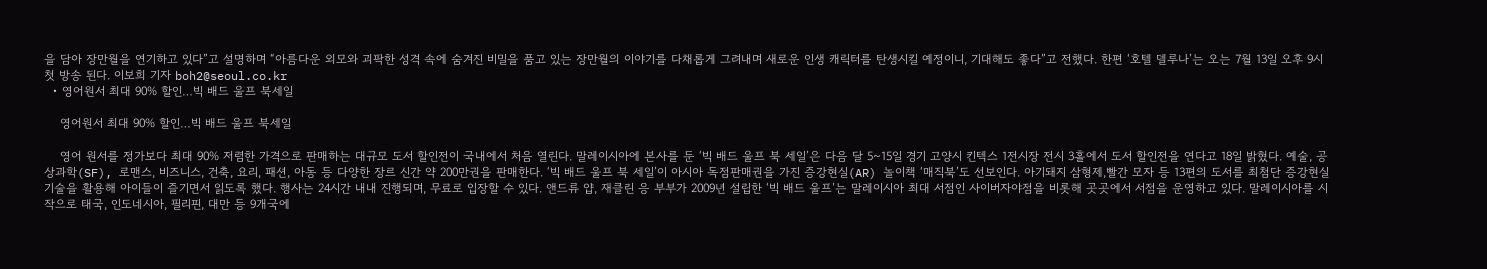을 담아 장만월을 연기하고 있다”고 설명하며 “아름다운 외모와 괴팍한 성격 속에 숨겨진 비밀을 품고 있는 장만월의 이야기를 다채롭게 그려내며 새로운 인생 캐릭터를 탄생시킬 예정이니, 기대해도 좋다”고 전했다. 한편 ‘호텔 델루나’는 오는 7월 13일 오후 9시 첫 방송 된다. 이보희 기자 boh2@seoul.co.kr
  • 영어원서 최대 90% 할인…빅 배드 울프 북세일

    영어원서 최대 90% 할인…빅 배드 울프 북세일

    영어 원서를 정가보다 최대 90% 저렴한 가격으로 판매하는 대규모 도서 할인전이 국내에서 처음 열린다. 말레이시아에 본사를 둔 ‘빅 배드 울프 북 세일’은 다음 달 5~15일 경기 고양시 킨텍스 1전시장 전시 3홀에서 도서 할인전을 연다고 18일 밝혔다. 예술, 공상과학(SF), 로맨스, 비즈니스, 건축, 요리, 패션, 아동 등 다양한 장르 신간 약 200만권을 판매한다. ‘빅 배드 울프 북 세일’이 아시아 독점판매권을 가진 증강현실(AR) 놀이책 ‘매직북’도 선보인다. 아기돼지 삼형제,빨간 모자 등 13편의 도서를 최첨단 증강현실 기술을 활용해 아이들이 즐기면서 읽도록 했다. 행사는 24시간 내내 진행되며, 무료로 입장할 수 있다. 앤드류 얍, 재클린 응 부부가 2009년 설립한 ‘빅 배드 울프’는 말레이시아 최대 서점인 사이버자야점을 비롯해 곳곳에서 서점을 운영하고 있다. 말레이시아를 시작으로 태국, 인도네시아, 필리핀, 대만 등 9개국에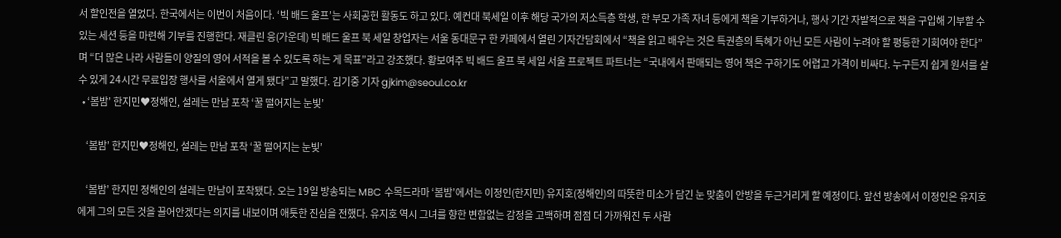서 할인전을 열었다. 한국에서는 이번이 처음이다. ‘빅 배드 울프’는 사회공헌 활동도 하고 있다. 예컨대 북세일 이후 해당 국가의 저소득층 학생, 한 부모 가족 자녀 등에게 책을 기부하거나, 행사 기간 자발적으로 책을 구입해 기부할 수 있는 세션 등을 마련해 기부를 진행한다. 재클린 응(가운데) 빅 배드 울프 북 세일 창업자는 서울 동대문구 한 카페에서 열린 기자간담회에서 “책을 읽고 배우는 것은 특권층의 특혜가 아닌 모든 사람이 누려야 할 평등한 기회여야 한다”며 “더 많은 나라 사람들이 양질의 영어 서적을 볼 수 있도록 하는 게 목표”라고 강조했다. 황보여주 빅 배드 울프 북 세일 서울 프로젝트 파트너는 “국내에서 판매되는 영어 책은 구하기도 어렵고 가격이 비싸다. 누구든지 쉽게 원서를 살 수 있게 24시간 무료입장 행사를 서울에서 열게 됐다”고 말했다. 김기중 기자 gjkim@seoul.co.kr
  • ‘봄밤’ 한지민♥정해인, 설레는 만남 포착 ‘꿀 떨어지는 눈빛’

    ‘봄밤’ 한지민♥정해인, 설레는 만남 포착 ‘꿀 떨어지는 눈빛’

    ‘봄밤’ 한지민 정해인의 설레는 만남이 포착됐다. 오는 19일 방송되는 MBC 수목드라마 ‘봄밤’에서는 이정인(한지민) 유지호(정해인)의 따뜻한 미소가 담긴 눈 맞춤이 안방을 두근거리게 할 예정이다. 앞선 방송에서 이정인은 유지호에게 그의 모든 것을 끌어안겠다는 의지를 내보이며 애틋한 진심을 전했다. 유지호 역시 그녀를 향한 변함없는 감정을 고백하며 점점 더 가까워진 두 사람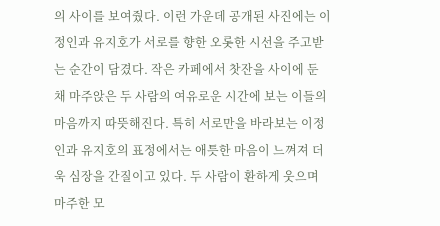의 사이를 보여줬다. 이런 가운데 공개된 사진에는 이정인과 유지호가 서로를 향한 오롯한 시선을 주고받는 순간이 담겼다. 작은 카페에서 찻잔을 사이에 둔 채 마주앉은 두 사람의 여유로운 시간에 보는 이들의 마음까지 따뜻해진다. 특히 서로만을 바라보는 이정인과 유지호의 표정에서는 애틋한 마음이 느껴져 더욱 심장을 간질이고 있다. 두 사람이 환하게 웃으며 마주한 모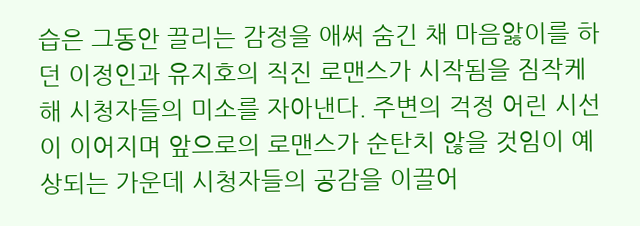습은 그동안 끌리는 감정을 애써 숨긴 채 마음앓이를 하던 이정인과 유지호의 직진 로맨스가 시작됨을 짐작케 해 시청자들의 미소를 자아낸다. 주변의 걱정 어린 시선이 이어지며 앞으로의 로맨스가 순탄치 않을 것임이 예상되는 가운데 시청자들의 공감을 이끌어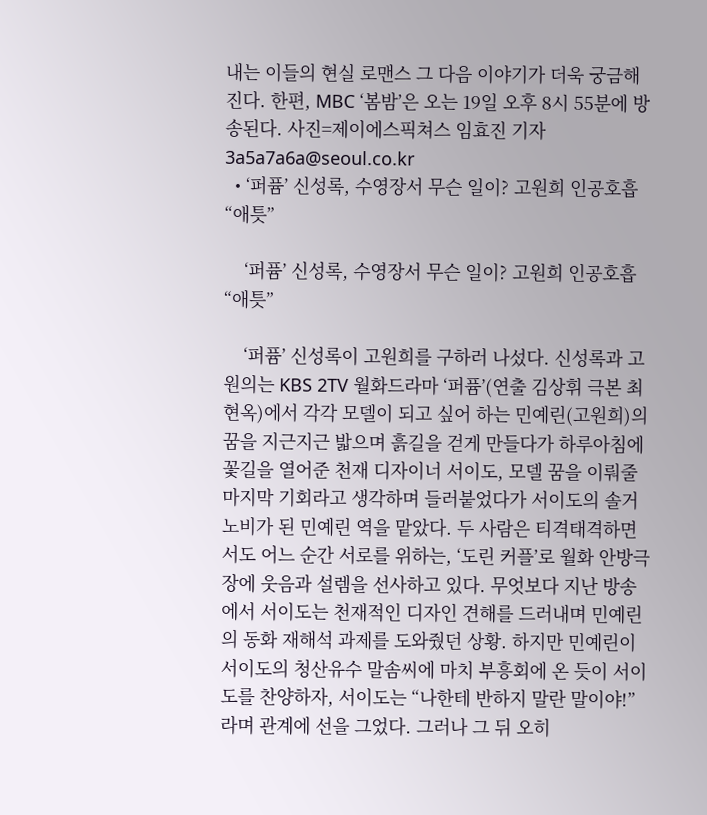내는 이들의 현실 로맨스 그 다음 이야기가 더욱 궁금해진다. 한편, MBC ‘봄밤’은 오는 19일 오후 8시 55분에 방송된다. 사진=제이에스픽쳐스 임효진 기자 3a5a7a6a@seoul.co.kr
  • ‘퍼퓸’ 신성록, 수영장서 무슨 일이? 고원희 인공호흡 “애틋”

    ‘퍼퓸’ 신성록, 수영장서 무슨 일이? 고원희 인공호흡 “애틋”

    ‘퍼퓸’ 신성록이 고원희를 구하러 나섰다. 신성록과 고원의는 KBS 2TV 월화드라마 ‘퍼퓸’(연출 김상휘 극본 최현옥)에서 각각 모델이 되고 싶어 하는 민예린(고원희)의 꿈을 지근지근 밟으며 흙길을 걷게 만들다가 하루아침에 꽃길을 열어준 천재 디자이너 서이도, 모델 꿈을 이뤄줄 마지막 기회라고 생각하며 들러붙었다가 서이도의 솔거노비가 된 민예린 역을 맡았다. 두 사람은 티격태격하면서도 어느 순간 서로를 위하는, ‘도린 커플’로 월화 안방극장에 웃음과 설렘을 선사하고 있다. 무엇보다 지난 방송에서 서이도는 천재적인 디자인 견해를 드러내며 민예린의 동화 재해석 과제를 도와줬던 상황. 하지만 민예린이 서이도의 청산유수 말솜씨에 마치 부흥회에 온 듯이 서이도를 찬양하자, 서이도는 “나한테 반하지 말란 말이야!”라며 관계에 선을 그었다. 그러나 그 뒤 오히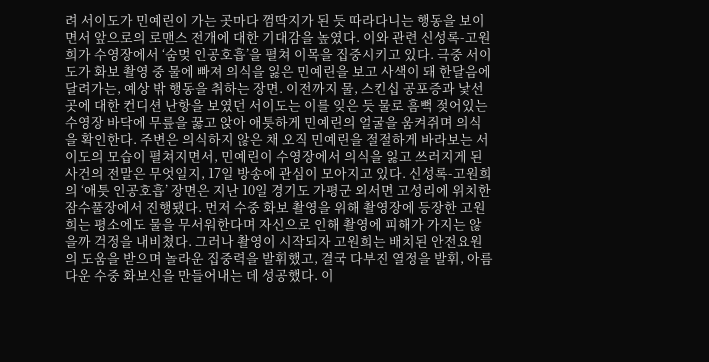려 서이도가 민예린이 가는 곳마다 껌딱지가 된 듯 따라다니는 행동을 보이면서 앞으로의 로맨스 전개에 대한 기대감을 높였다. 이와 관련 신성록-고원희가 수영장에서 ‘숨멎 인공호흡’을 펼쳐 이목을 집중시키고 있다. 극중 서이도가 화보 촬영 중 물에 빠져 의식을 잃은 민예린을 보고 사색이 돼 한달음에 달려가는, 예상 밖 행동을 취하는 장면. 이전까지 물, 스킨십 공포증과 낯선 곳에 대한 컨디션 난항을 보였던 서이도는 이를 잊은 듯 물로 흠뻑 젖어있는 수영장 바닥에 무릎을 꿇고 앉아 애틋하게 민예린의 얼굴을 움켜쥐며 의식을 확인한다. 주변은 의식하지 않은 채 오직 민예린을 절절하게 바라보는 서이도의 모습이 펼쳐지면서, 민예린이 수영장에서 의식을 잃고 쓰러지게 된 사건의 전말은 무엇일지, 17일 방송에 관심이 모아지고 있다. 신성록-고원희의 ‘애틋 인공호흡’ 장면은 지난 10일 경기도 가평군 외서면 고성리에 위치한 잠수풀장에서 진행됐다. 먼저 수중 화보 촬영을 위해 촬영장에 등장한 고원희는 평소에도 물을 무서워한다며 자신으로 인해 촬영에 피해가 가지는 않을까 걱정을 내비쳤다. 그러나 촬영이 시작되자 고원희는 배치된 안전요원의 도움을 받으며 놀라운 집중력을 발휘했고, 결국 다부진 열정을 발휘, 아름다운 수중 화보신을 만들어내는 데 성공했다. 이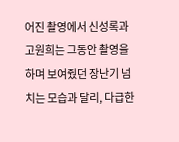어진 촬영에서 신성록과 고원희는 그동안 촬영을 하며 보여줬던 장난기 넘치는 모습과 달리, 다급한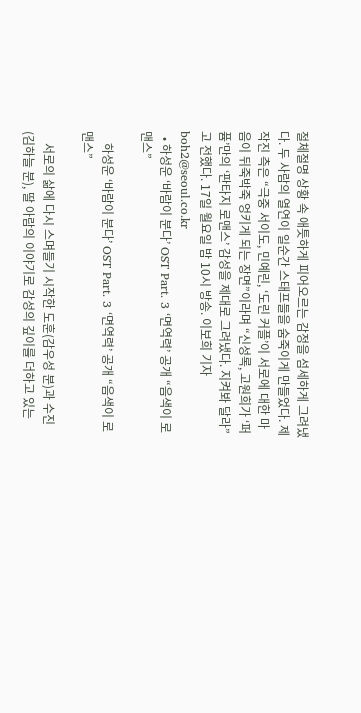절체절명 상황 속 애틋하게 피어오르는 감정을 섬세하게 그려냈다. 두 사람의 열연이 일순간 스태프들을 숨죽이게 만들었다. 제작진 측은 “극중 서이도, 민예린, ‘도린 커플’이 서로에 대한 마음이 뒤죽박죽 엉키게 되는 장면”이라며 “신성록, 고원희가 ‘퍼퓸’만의 ‘판타지 로맨스’ 감성을 제대로 그려냈다. 지켜봐 달라”고 전했다. 17일 월요일 밤 10시 방송. 이보희 기자 boh2@seoul.co.kr
  • 하성운 ‘바람이 분다’ OST Part. 3 ‘면역력’ 공개 “음색이 로맨스”

    하성운 ‘바람이 분다’ OST Part. 3 ‘면역력’ 공개 “음색이 로맨스”

    서로의 삶에 다시 스며들기 시작한 도훈(감우성 분)과 수진(김하늘 분), 딸 아람의 이야기로 감성의 깊이를 더하고 있는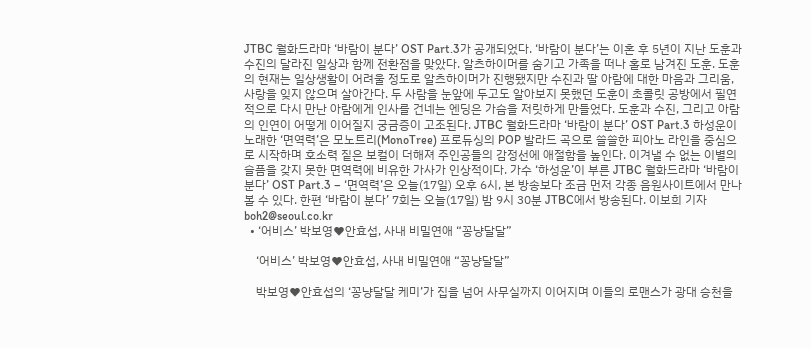JTBC 월화드라마 ‘바람이 분다’ OST Part.3가 공개되었다. ‘바람이 분다’는 이혼 후 5년이 지난 도훈과 수진의 달라진 일상과 함께 전환점을 맞았다. 알츠하이머를 숨기고 가족을 떠나 홀로 남겨진 도훈. 도훈의 현재는 일상생활이 어려울 정도로 알츠하이머가 진행됐지만 수진과 딸 아람에 대한 마음과 그리움, 사랑을 잊지 않으며 살아간다. 두 사람을 눈앞에 두고도 알아보지 못했던 도훈이 초콜릿 공방에서 필연적으로 다시 만난 아람에게 인사를 건네는 엔딩은 가슴을 저릿하게 만들었다. 도훈과 수진, 그리고 아람의 인연이 어떻게 이어질지 궁금증이 고조된다. JTBC 월화드라마 ‘바람이 분다’ OST Part.3 하성운이 노래한 ‘면역력’은 모노트리(MonoTree) 프로듀싱의 POP 발라드 곡으로 쓸쓸한 피아노 라인을 중심으로 시작하며 호소력 짙은 보컬이 더해져 주인공들의 감정선에 애절함을 높인다. 이겨낼 수 없는 이별의 슬픔을 갖지 못한 면역력에 비유한 가사가 인상적이다. 가수 ‘하성운’이 부른 JTBC 월화드라마 ‘바람이 분다’ OST Part.3 – ‘면역력’은 오늘(17일) 오후 6시, 본 방송보다 조금 먼저 각종 음원사이트에서 만나 볼 수 있다. 한편 ‘바람이 분다’ 7회는 오늘(17일) 밤 9시 30분 JTBC에서 방송된다. 이보희 기자 boh2@seoul.co.kr
  • ‘어비스’ 박보영♥안효섭, 사내 비밀연애 “꽁냥달달”

    ‘어비스’ 박보영♥안효섭, 사내 비밀연애 “꽁냥달달”

    박보영♥안효섭의 ‘꽁냥달달 케미’가 집을 넘어 사무실까지 이어지며 이들의 로맨스가 광대 승천을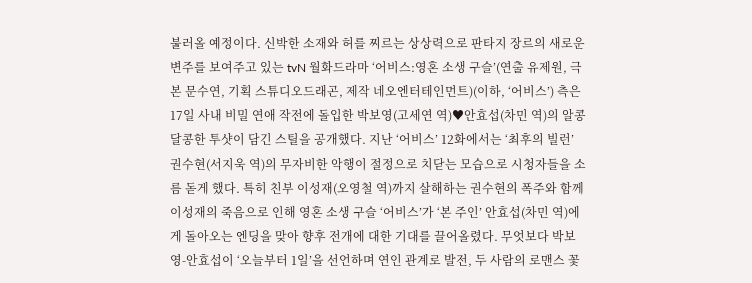불러올 예정이다. 신박한 소재와 허를 찌르는 상상력으로 판타지 장르의 새로운 변주를 보여주고 있는 tvN 월화드라마 ‘어비스:영혼 소생 구슬’(연출 유제원, 극본 문수연, 기획 스튜디오드래곤, 제작 네오엔터테인먼트)(이하, ‘어비스’) 측은 17일 사내 비밀 연애 작전에 돌입한 박보영(고세연 역)♥안효섭(차민 역)의 알콩달콩한 투샷이 담긴 스틸을 공개했다. 지난 ‘어비스’ 12화에서는 ‘최후의 빌런’ 권수현(서지욱 역)의 무자비한 악행이 절정으로 치닫는 모습으로 시청자들을 소름 돋게 했다. 특히 친부 이성재(오영철 역)까지 살해하는 권수현의 폭주와 함께 이성재의 죽음으로 인해 영혼 소생 구슬 ‘어비스’가 ‘본 주인’ 안효섭(차민 역)에게 돌아오는 엔딩을 맞아 향후 전개에 대한 기대를 끌어올렸다. 무엇보다 박보영-안효섭이 ‘오늘부터 1일’을 선언하며 연인 관계로 발전, 두 사람의 로맨스 꽃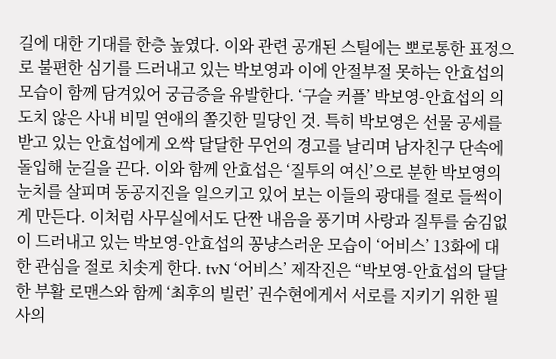길에 대한 기대를 한층 높였다. 이와 관련 공개된 스틸에는 뽀로통한 표정으로 불편한 심기를 드러내고 있는 박보영과 이에 안절부절 못하는 안효섭의 모습이 함께 담겨있어 궁금증을 유발한다. ‘구슬 커플’ 박보영-안효섭의 의도치 않은 사내 비밀 연애의 쫄깃한 밀당인 것. 특히 박보영은 선물 공세를 받고 있는 안효섭에게 오싹 달달한 무언의 경고를 날리며 남자친구 단속에 돌입해 눈길을 끈다. 이와 함께 안효섭은 ‘질투의 여신’으로 분한 박보영의 눈치를 살피며 동공지진을 일으키고 있어 보는 이들의 광대를 절로 들썩이게 만든다. 이처럼 사무실에서도 단짠 내음을 풍기며 사랑과 질투를 숨김없이 드러내고 있는 박보영-안효섭의 꽁냥스러운 모습이 ‘어비스’ 13화에 대한 관심을 절로 치솟게 한다. tvN ‘어비스’ 제작진은 “박보영-안효섭의 달달한 부활 로맨스와 함께 ‘최후의 빌런’ 권수현에게서 서로를 지키기 위한 필사의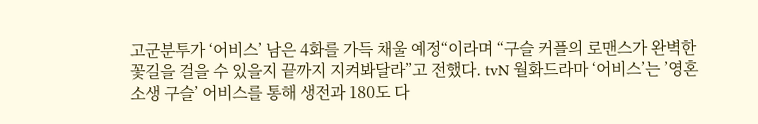고군분투가 ‘어비스’ 남은 4화를 가득 채울 예정“이라며 “구슬 커플의 로맨스가 완벽한 꽃길을 걸을 수 있을지 끝까지 지켜봐달라”고 전했다. tvN 월화드라마 ‘어비스’는 ’영혼 소생 구슬’ 어비스를 통해 생전과 180도 다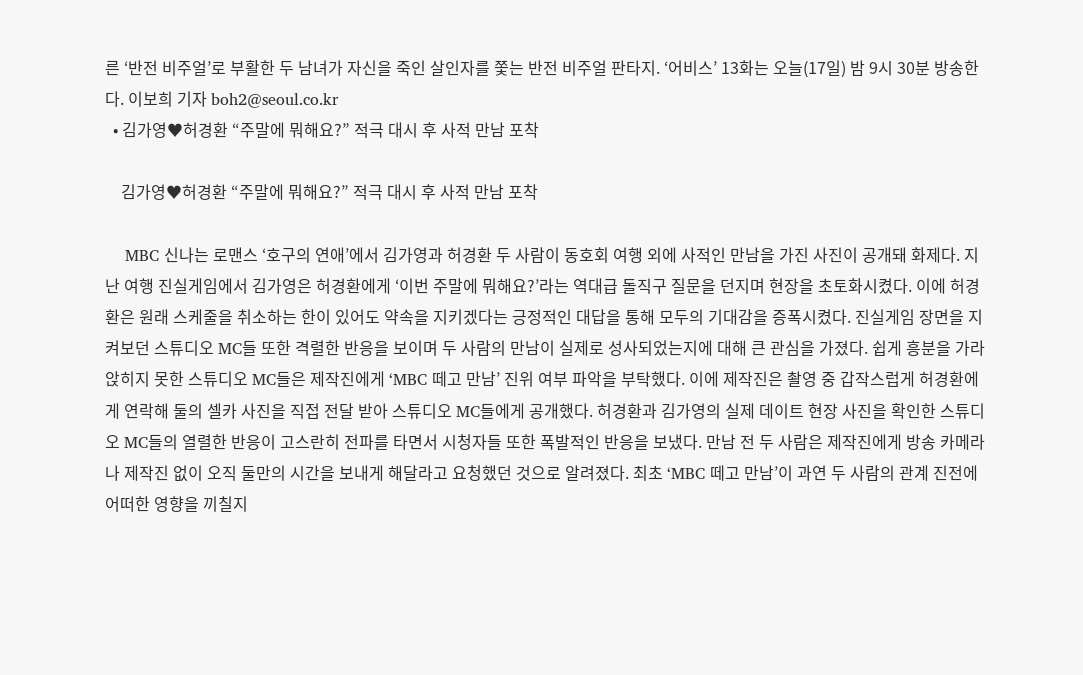른 ‘반전 비주얼’로 부활한 두 남녀가 자신을 죽인 살인자를 쫓는 반전 비주얼 판타지. ‘어비스’ 13화는 오늘(17일) 밤 9시 30분 방송한다. 이보희 기자 boh2@seoul.co.kr
  • 김가영♥허경환 “주말에 뭐해요?” 적극 대시 후 사적 만남 포착

    김가영♥허경환 “주말에 뭐해요?” 적극 대시 후 사적 만남 포착

    MBC 신나는 로맨스 ‘호구의 연애’에서 김가영과 허경환 두 사람이 동호회 여행 외에 사적인 만남을 가진 사진이 공개돼 화제다. 지난 여행 진실게임에서 김가영은 허경환에게 ‘이번 주말에 뭐해요?’라는 역대급 돌직구 질문을 던지며 현장을 초토화시켰다. 이에 허경환은 원래 스케줄을 취소하는 한이 있어도 약속을 지키겠다는 긍정적인 대답을 통해 모두의 기대감을 증폭시켰다. 진실게임 장면을 지켜보던 스튜디오 MC들 또한 격렬한 반응을 보이며 두 사람의 만남이 실제로 성사되었는지에 대해 큰 관심을 가졌다. 쉽게 흥분을 가라앉히지 못한 스튜디오 MC들은 제작진에게 ‘MBC 떼고 만남’ 진위 여부 파악을 부탁했다. 이에 제작진은 촬영 중 갑작스럽게 허경환에게 연락해 둘의 셀카 사진을 직접 전달 받아 스튜디오 MC들에게 공개했다. 허경환과 김가영의 실제 데이트 현장 사진을 확인한 스튜디오 MC들의 열렬한 반응이 고스란히 전파를 타면서 시청자들 또한 폭발적인 반응을 보냈다. 만남 전 두 사람은 제작진에게 방송 카메라나 제작진 없이 오직 둘만의 시간을 보내게 해달라고 요청했던 것으로 알려졌다. 최초 ‘MBC 떼고 만남’이 과연 두 사람의 관계 진전에 어떠한 영향을 끼칠지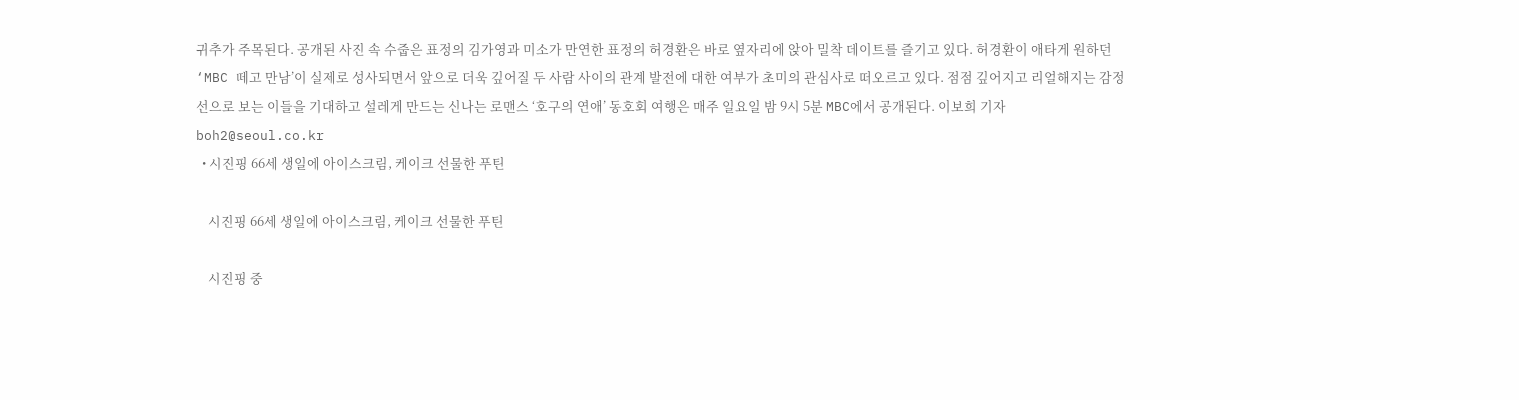귀추가 주목된다. 공개된 사진 속 수줍은 표정의 김가영과 미소가 만연한 표정의 허경환은 바로 옆자리에 앉아 밀착 데이트를 즐기고 있다. 허경환이 애타게 원하던 ‘MBC 떼고 만남’이 실제로 성사되면서 앞으로 더욱 깊어질 두 사람 사이의 관계 발전에 대한 여부가 초미의 관심사로 떠오르고 있다. 점점 깊어지고 리얼해지는 감정선으로 보는 이들을 기대하고 설레게 만드는 신나는 로맨스 ‘호구의 연애’ 동호회 여행은 매주 일요일 밤 9시 5분 MBC에서 공개된다. 이보희 기자 boh2@seoul.co.kr
  • 시진핑 66세 생일에 아이스크림, 케이크 선물한 푸틴

    시진핑 66세 생일에 아이스크림, 케이크 선물한 푸틴

    시진핑 중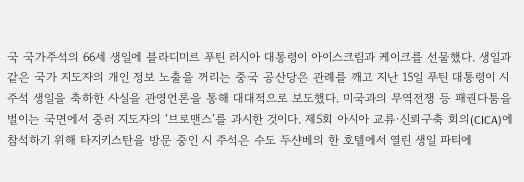국 국가주석의 66세 생일에 블라디미르 푸틴 러시아 대통령이 아이스크림과 케이크를 선물했다. 생일과 같은 국가 지도자의 개인 정보 노출을 꺼리는 중국 공산당은 관례를 깨고 지난 15일 푸틴 대통령이 시 주석 생일을 축하한 사실을 관영언론을 통해 대대적으로 보도했다. 미국과의 무역전쟁 등 패권다툼을 벌이는 국면에서 중러 지도자의 ‘브로맨스’를 과시한 것이다. 제5회 아시아 교류·신뢰구축 회의(CICA)에 참석하기 위해 타지키스탄을 방문 중인 시 주석은 수도 두샨베의 한 호텔에서 열린 생일 파티에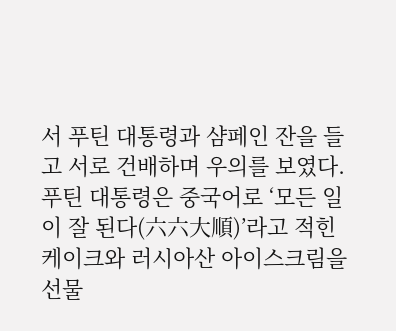서 푸틴 대통령과 샴페인 잔을 들고 서로 건배하며 우의를 보였다. 푸틴 대통령은 중국어로 ‘모든 일이 잘 된다(六六大順)’라고 적힌 케이크와 러시아산 아이스크림을 선물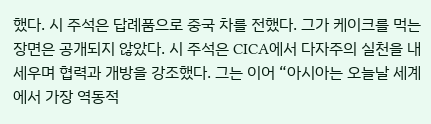했다. 시 주석은 답례품으로 중국 차를 전했다. 그가 케이크를 먹는 장면은 공개되지 않았다. 시 주석은 CICA에서 다자주의 실천을 내세우며 협력과 개방을 강조했다. 그는 이어 “아시아는 오늘날 세계에서 가장 역동적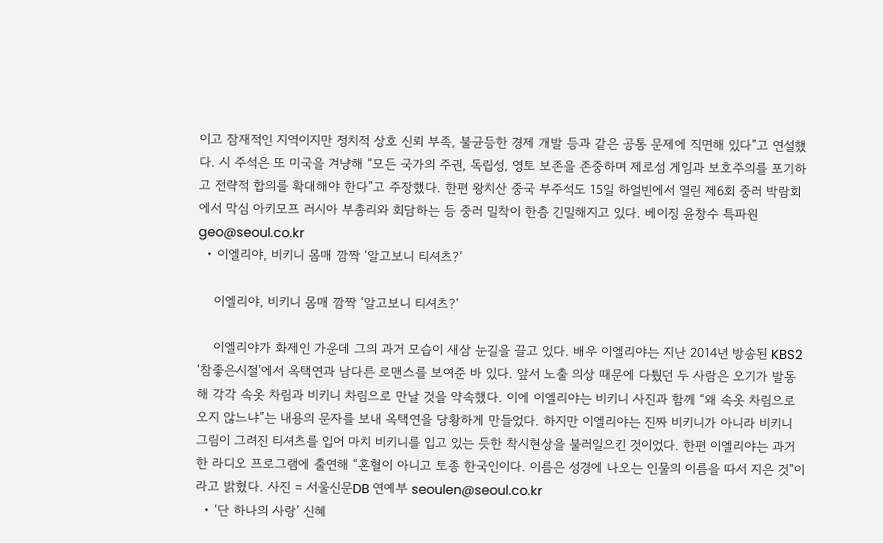이고 잠재적인 지역이지만 정치적 상호 신뢰 부족, 불균등한 경제 개발 등과 같은 공통 문제에 직면해 있다”고 연설했다. 시 주석은 또 미국을 겨냥해 “모든 국가의 주권, 독립성, 영토 보존을 존중하며 제로섬 게임과 보호주의를 포기하고 전략적 합의를 확대해야 한다”고 주장했다. 한편 왕치산 중국 부주석도 15일 하얼빈에서 열린 제6회 중러 박람회에서 막심 아키모프 러시아 부총리와 회담하는 등 중러 밀착이 한층 긴밀해지고 있다. 베이징 윤창수 특파원 geo@seoul.co.kr
  • 이엘리야, 비키니 몸매 깜짝 ‘알고보니 티셔츠?’

    이엘리야, 비키니 몸매 깜짝 ‘알고보니 티셔츠?’

    이엘리야가 화제인 가운데 그의 과거 모습이 새삼 눈길을 끌고 있다. 배우 이엘리야는 지난 2014년 방송된 KBS2 ‘참좋은시절’에서 옥택연과 남다른 로맨스를 보여준 바 있다. 앞서 노출 의상 때문에 다퉜던 두 사람은 오기가 발동해 각각 속옷 차림과 비키니 차림으로 만날 것을 약속했다. 이에 이엘리야는 비키니 사진과 함께 “왜 속옷 차림으로 오지 않느냐”는 내용의 문자를 보내 옥택연을 당황하게 만들었다. 하지만 이엘리야는 진짜 비키니가 아니라 비키니 그림이 그려진 티셔츠를 입어 마치 비키니를 입고 있는 듯한 착시현상을 불러일으킨 것이었다. 한편 이엘리야는 과거 한 라디오 프로그램에 출연해 “혼혈이 아니고 토종 한국인이다. 이름은 성경에 나오는 인물의 이름을 따서 지은 것”이라고 밝혔다. 사진 = 서울신문DB 연예부 seoulen@seoul.co.kr
  • ‘단 하나의 사랑’ 신혜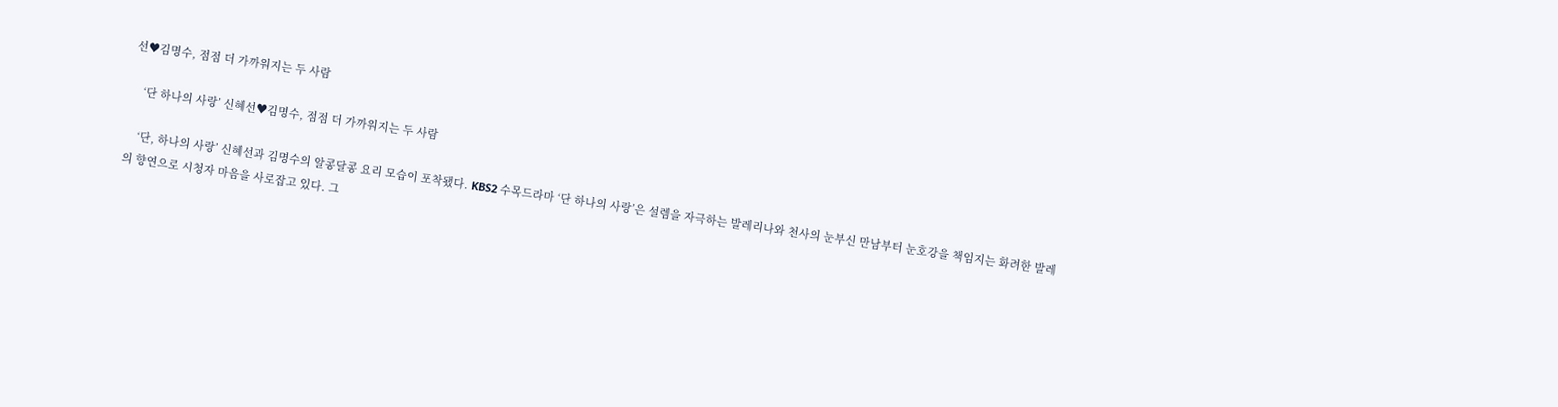선♥김명수, 점점 더 가까워지는 두 사람

    ‘단 하나의 사랑’ 신혜선♥김명수, 점점 더 가까워지는 두 사람

    ‘단, 하나의 사랑’ 신혜선과 김명수의 알콩달콩 요리 모습이 포착됐다. KBS2 수목드라마 ‘단 하나의 사랑’은 설렘을 자극하는 발레리나와 천사의 눈부신 만남부터 눈호강을 책임지는 화려한 발레의 향연으로 시청자 마음을 사로잡고 있다. 그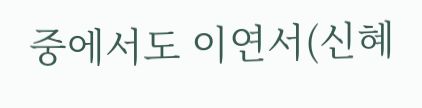중에서도 이연서(신혜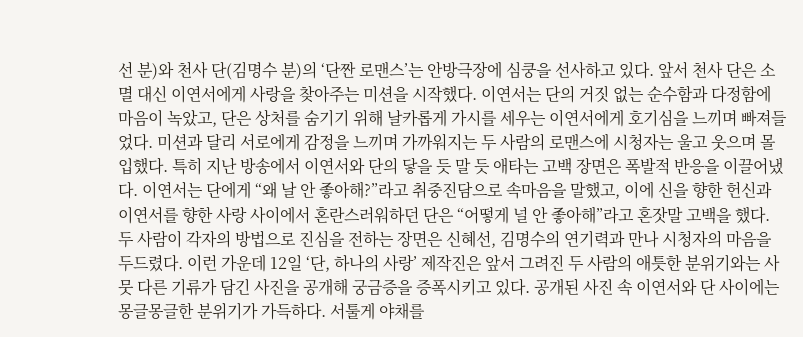선 분)와 천사 단(김명수 분)의 ‘단짠 로맨스’는 안방극장에 심쿵을 선사하고 있다. 앞서 천사 단은 소멸 대신 이연서에게 사랑을 찾아주는 미션을 시작했다. 이연서는 단의 거짓 없는 순수함과 다정함에 마음이 녹았고, 단은 상처를 숨기기 위해 날카롭게 가시를 세우는 이연서에게 호기심을 느끼며 빠져들었다. 미션과 달리 서로에게 감정을 느끼며 가까워지는 두 사람의 로맨스에 시청자는 울고 웃으며 몰입했다. 특히 지난 방송에서 이연서와 단의 닿을 듯 말 듯 애타는 고백 장면은 폭발적 반응을 이끌어냈다. 이연서는 단에게 “왜 날 안 좋아해?”라고 취중진담으로 속마음을 말했고, 이에 신을 향한 헌신과 이연서를 향한 사랑 사이에서 혼란스러워하던 단은 “어떻게 널 안 좋아해”라고 혼잣말 고백을 했다. 두 사람이 각자의 방법으로 진심을 전하는 장면은 신혜선, 김명수의 연기력과 만나 시청자의 마음을 두드렸다. 이런 가운데 12일 ‘단, 하나의 사랑’ 제작진은 앞서 그려진 두 사람의 애틋한 분위기와는 사뭇 다른 기류가 담긴 사진을 공개해 궁금증을 증폭시키고 있다. 공개된 사진 속 이연서와 단 사이에는 몽글몽글한 분위기가 가득하다. 서툴게 야채를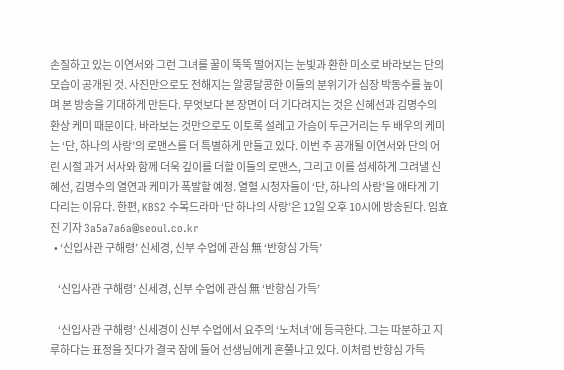손질하고 있는 이연서와 그런 그녀를 꿀이 뚝뚝 떨어지는 눈빛과 환한 미소로 바라보는 단의 모습이 공개된 것. 사진만으로도 전해지는 알콩달콩한 이들의 분위기가 심장 박동수를 높이며 본 방송을 기대하게 만든다. 무엇보다 본 장면이 더 기다려지는 것은 신혜선과 김명수의 환상 케미 때문이다. 바라보는 것만으로도 이토록 설레고 가슴이 두근거리는 두 배우의 케미는 ‘단, 하나의 사랑’의 로맨스를 더 특별하게 만들고 있다. 이번 주 공개될 이연서와 단의 어린 시절 과거 서사와 함께 더욱 깊이를 더할 이들의 로맨스, 그리고 이를 섬세하게 그려낼 신혜선, 김명수의 열연과 케미가 폭발할 예정. 열혈 시청자들이 ‘단, 하나의 사랑’을 애타게 기다리는 이유다. 한편, KBS2 수목드라마 ‘단 하나의 사랑’은 12일 오후 10시에 방송된다. 임효진 기자 3a5a7a6a@seoul.co.kr
  • ‘신입사관 구해령’ 신세경, 신부 수업에 관심 無 ‘반항심 가득’

    ‘신입사관 구해령’ 신세경, 신부 수업에 관심 無 ‘반항심 가득’

    ‘신입사관 구해령’ 신세경이 신부 수업에서 요주의 ‘노처녀’에 등극한다. 그는 따분하고 지루하다는 표정을 짓다가 결국 잠에 들어 선생님에게 혼쭐나고 있다. 이처럼 반항심 가득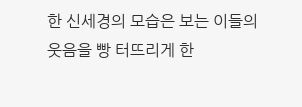한 신세경의 모습은 보는 이들의 웃음을 빵 터뜨리게 한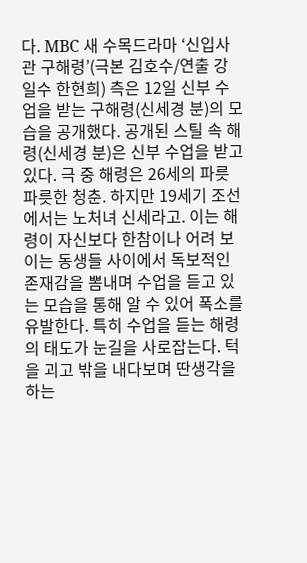다. MBC 새 수목드라마 ‘신입사관 구해령’(극본 김호수/연출 강일수 한현희) 측은 12일 신부 수업을 받는 구해령(신세경 분)의 모습을 공개했다. 공개된 스틸 속 해령(신세경 분)은 신부 수업을 받고 있다. 극 중 해령은 26세의 파릇파릇한 청춘. 하지만 19세기 조선에서는 노처녀 신세라고. 이는 해령이 자신보다 한참이나 어려 보이는 동생들 사이에서 독보적인 존재감을 뽐내며 수업을 듣고 있는 모습을 통해 알 수 있어 폭소를 유발한다. 특히 수업을 듣는 해령의 태도가 눈길을 사로잡는다. 턱을 괴고 밖을 내다보며 딴생각을 하는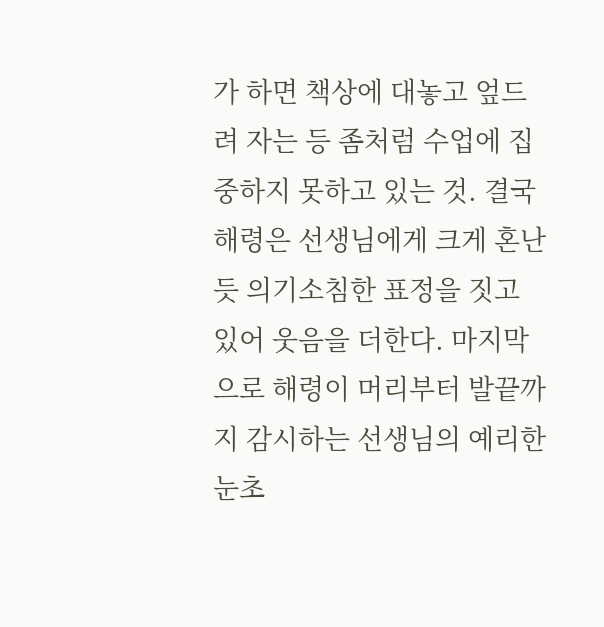가 하면 책상에 대놓고 엎드려 자는 등 좀처럼 수업에 집중하지 못하고 있는 것. 결국 해령은 선생님에게 크게 혼난 듯 의기소침한 표정을 짓고 있어 웃음을 더한다. 마지막으로 해령이 머리부터 발끝까지 감시하는 선생님의 예리한 눈초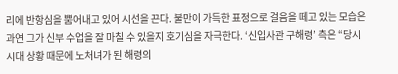리에 반항심을 뿜어내고 있어 시선을 끈다. 불만이 가득한 표정으로 걸음을 떼고 있는 모습은 과연 그가 신부 수업을 잘 마칠 수 있을지 호기심을 자극한다. ‘신입사관 구해령’ 측은 “당시 시대 상황 때문에 노처녀가 된 해령의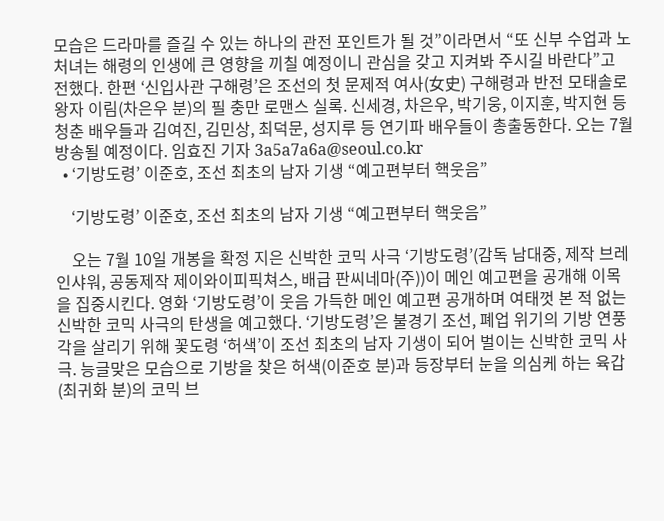모습은 드라마를 즐길 수 있는 하나의 관전 포인트가 될 것”이라면서 “또 신부 수업과 노처녀는 해령의 인생에 큰 영향을 끼칠 예정이니 관심을 갖고 지켜봐 주시길 바란다”고 전했다. 한편 ‘신입사관 구해령’은 조선의 첫 문제적 여사(女史) 구해령과 반전 모태솔로 왕자 이림(차은우 분)의 필 충만 로맨스 실록. 신세경, 차은우, 박기웅, 이지훈, 박지현 등 청춘 배우들과 김여진, 김민상, 최덕문, 성지루 등 연기파 배우들이 총출동한다. 오는 7월 방송될 예정이다. 임효진 기자 3a5a7a6a@seoul.co.kr
  • ‘기방도령’ 이준호, 조선 최초의 남자 기생 “예고편부터 핵웃음”

    ‘기방도령’ 이준호, 조선 최초의 남자 기생 “예고편부터 핵웃음”

    오는 7월 10일 개봉을 확정 지은 신박한 코믹 사극 ‘기방도령’(감독 남대중, 제작 브레인샤워, 공동제작 제이와이피픽쳐스, 배급 판씨네마(주))이 메인 예고편을 공개해 이목을 집중시킨다. 영화 ‘기방도령’이 웃음 가득한 메인 예고편 공개하며 여태껏 본 적 없는 신박한 코믹 사극의 탄생을 예고했다. ‘기방도령’은 불경기 조선, 폐업 위기의 기방 연풍각을 살리기 위해 꽃도령 ‘허색’이 조선 최초의 남자 기생이 되어 벌이는 신박한 코믹 사극. 능글맞은 모습으로 기방을 찾은 허색(이준호 분)과 등장부터 눈을 의심케 하는 육갑(최귀화 분)의 코믹 브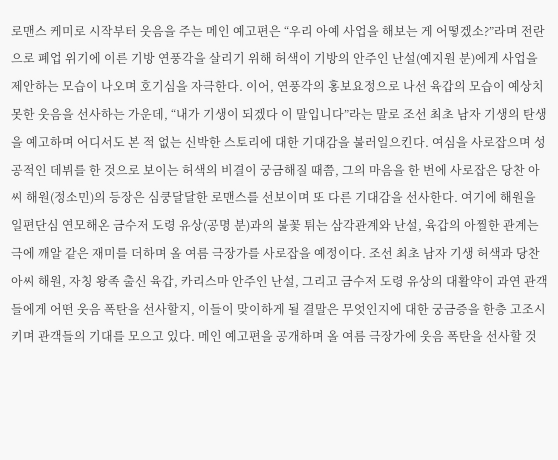로맨스 케미로 시작부터 웃음을 주는 메인 예고편은 “우리 아예 사업을 해보는 게 어떻겠소?”라며 전란으로 폐업 위기에 이른 기방 연풍각을 살리기 위해 허색이 기방의 안주인 난설(예지원 분)에게 사업을 제안하는 모습이 나오며 호기심을 자극한다. 이어, 연풍각의 홍보요정으로 나선 육갑의 모습이 예상치 못한 웃음을 선사하는 가운데, “내가 기생이 되겠다 이 말입니다”라는 말로 조선 최초 남자 기생의 탄생을 예고하며 어디서도 본 적 없는 신박한 스토리에 대한 기대감을 불러일으킨다. 여심을 사로잡으며 성공적인 데뷔를 한 것으로 보이는 허색의 비결이 궁금해질 때쯤, 그의 마음을 한 번에 사로잡은 당찬 아씨 해원(정소민)의 등장은 심쿵달달한 로맨스를 선보이며 또 다른 기대감을 선사한다. 여기에 해원을 일편단심 연모해온 금수저 도령 유상(공명 분)과의 불꽃 튀는 삼각관계와 난설, 육갑의 아찔한 관계는 극에 깨알 같은 재미를 더하며 올 여름 극장가를 사로잡을 예정이다. 조선 최초 남자 기생 허색과 당찬 아씨 해원, 자칭 왕족 출신 육갑, 카리스마 안주인 난설, 그리고 금수저 도령 유상의 대활약이 과연 관객들에게 어떤 웃음 폭탄을 선사할지, 이들이 맞이하게 될 결말은 무엇인지에 대한 궁금증을 한층 고조시키며 관객들의 기대를 모으고 있다. 메인 예고편을 공개하며 올 여름 극장가에 웃음 폭탄을 선사할 것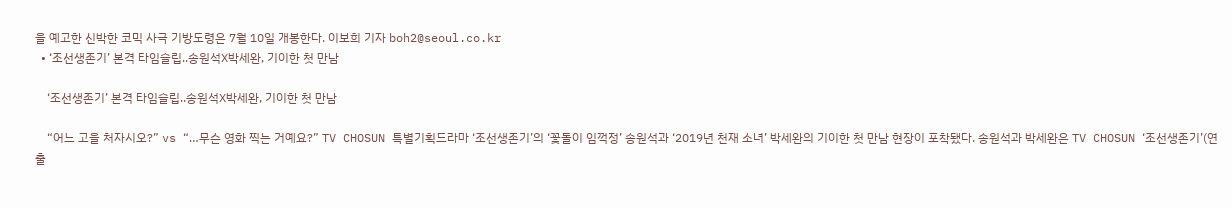을 예고한 신박한 코믹 사극 기방도령은 7월 10일 개봉한다. 이보희 기자 boh2@seoul.co.kr
  • ‘조선생존기’ 본격 타임슬립..송원석X박세완, 기이한 첫 만남

    ‘조선생존기’ 본격 타임슬립..송원석X박세완, 기이한 첫 만남

    “어느 고을 처자시오?” vs “…무슨 영화 찍는 거예요?” TV CHOSUN 특별기획드라마 ‘조선생존기’의 ‘꽃돌이 임꺽정’ 송원석과 ‘2019년 천재 소녀’ 박세완의 기이한 첫 만남 현장이 포착됐다. 송원석과 박세완은 TV CHOSUN ‘조선생존기’(연출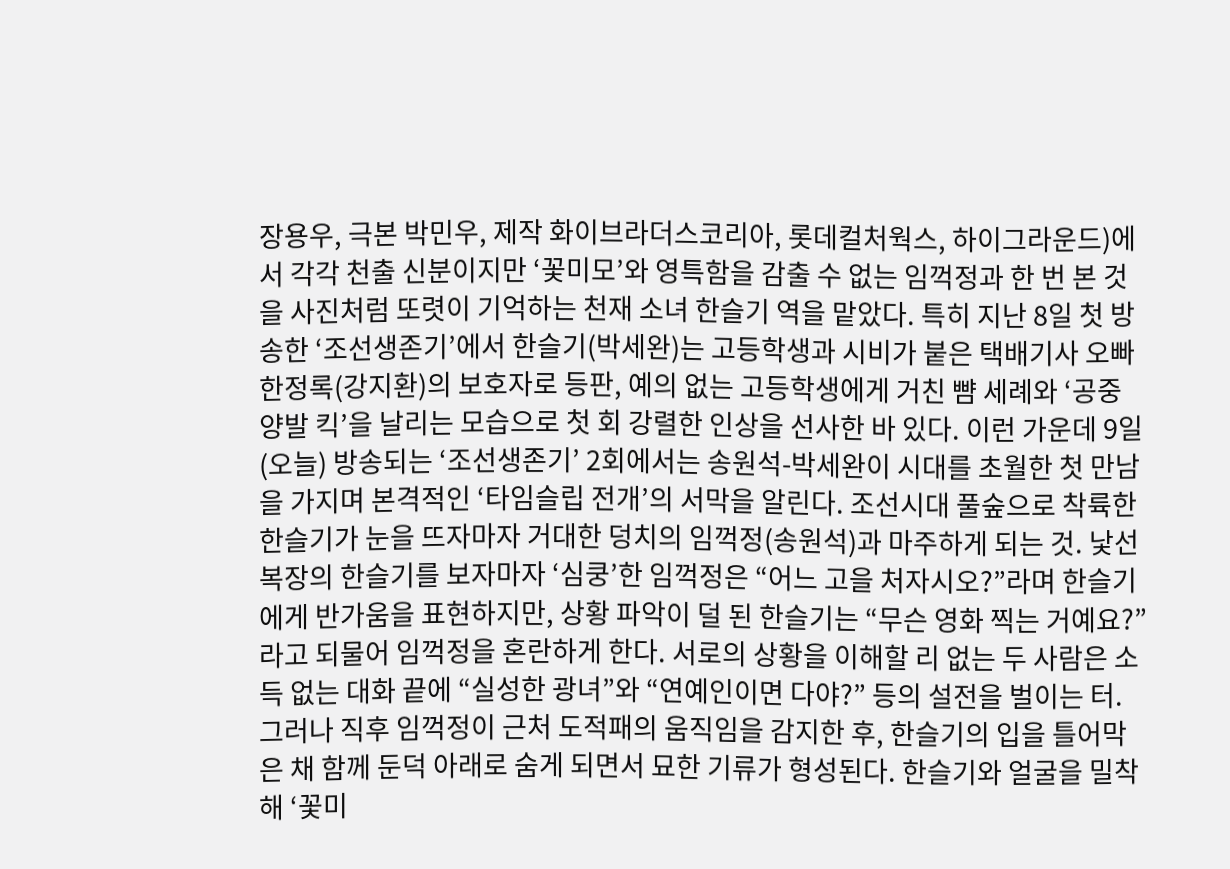장용우, 극본 박민우, 제작 화이브라더스코리아, 롯데컬처웍스, 하이그라운드)에서 각각 천출 신분이지만 ‘꽃미모’와 영특함을 감출 수 없는 임꺽정과 한 번 본 것을 사진처럼 또렷이 기억하는 천재 소녀 한슬기 역을 맡았다. 특히 지난 8일 첫 방송한 ‘조선생존기’에서 한슬기(박세완)는 고등학생과 시비가 붙은 택배기사 오빠 한정록(강지환)의 보호자로 등판, 예의 없는 고등학생에게 거친 뺨 세례와 ‘공중 양발 킥’을 날리는 모습으로 첫 회 강렬한 인상을 선사한 바 있다. 이런 가운데 9일(오늘) 방송되는 ‘조선생존기’ 2회에서는 송원석-박세완이 시대를 초월한 첫 만남을 가지며 본격적인 ‘타임슬립 전개’의 서막을 알린다. 조선시대 풀숲으로 착륙한 한슬기가 눈을 뜨자마자 거대한 덩치의 임꺽정(송원석)과 마주하게 되는 것. 낯선 복장의 한슬기를 보자마자 ‘심쿵’한 임꺽정은 “어느 고을 처자시오?”라며 한슬기에게 반가움을 표현하지만, 상황 파악이 덜 된 한슬기는 “무슨 영화 찍는 거예요?”라고 되물어 임꺽정을 혼란하게 한다. 서로의 상황을 이해할 리 없는 두 사람은 소득 없는 대화 끝에 “실성한 광녀”와 “연예인이면 다야?” 등의 설전을 벌이는 터. 그러나 직후 임꺽정이 근처 도적패의 움직임을 감지한 후, 한슬기의 입을 틀어막은 채 함께 둔덕 아래로 숨게 되면서 묘한 기류가 형성된다. 한슬기와 얼굴을 밀착해 ‘꽃미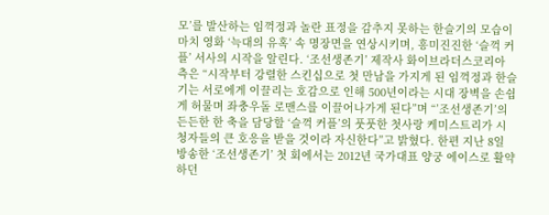모’를 발산하는 임꺽정과 놀란 표정을 감추지 못하는 한슬기의 모습이 마치 영화 ‘늑대의 유혹’ 속 명장면을 연상시키며, 흥미진진한 ‘슬꺽 커플’ 서사의 시작을 알린다. ‘조선생존기’ 제작사 화이브라더스코리아 측은 “시작부터 강렬한 스킨십으로 첫 만남을 가지게 된 임꺽정과 한슬기는 서로에게 이끌리는 호감으로 인해 500년이라는 시대 장벽을 손쉽게 허물며 좌충우돌 로맨스를 이끌어나가게 된다”며 “’조선생존기’의 든든한 한 축을 담당할 ‘슬꺽 커플’의 풋풋한 첫사랑 케미스트리가 시청자들의 큰 호응을 받을 것이라 자신한다”고 밝혔다. 한편 지난 8일 방송한 ‘조선생존기’ 첫 회에서는 2012년 국가대표 양궁 에이스로 활약하던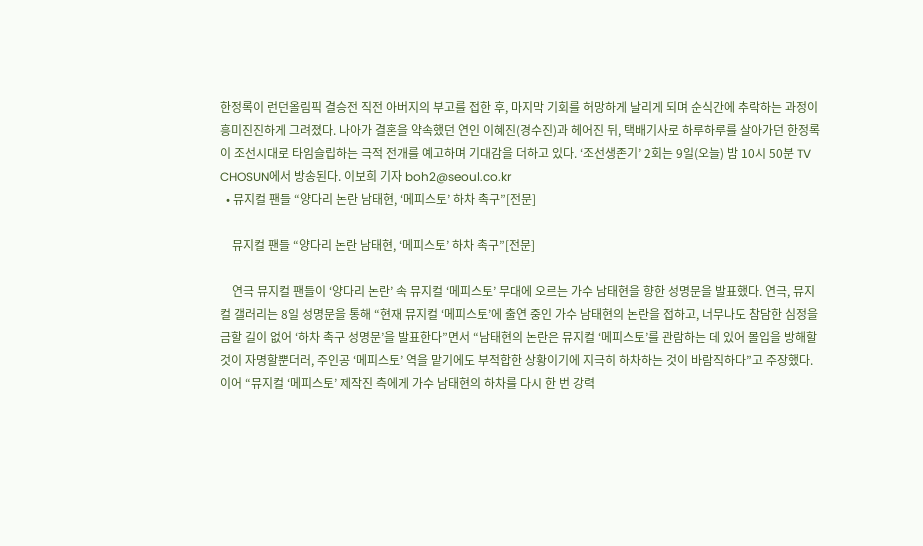한정록이 런던올림픽 결승전 직전 아버지의 부고를 접한 후, 마지막 기회를 허망하게 날리게 되며 순식간에 추락하는 과정이 흥미진진하게 그려졌다. 나아가 결혼을 약속했던 연인 이혜진(경수진)과 헤어진 뒤, 택배기사로 하루하루를 살아가던 한정록이 조선시대로 타임슬립하는 극적 전개를 예고하며 기대감을 더하고 있다. ‘조선생존기’ 2회는 9일(오늘) 밤 10시 50분 TV CHOSUN에서 방송된다. 이보희 기자 boh2@seoul.co.kr
  • 뮤지컬 팬들 “양다리 논란 남태현, ‘메피스토’ 하차 촉구”[전문]

    뮤지컬 팬들 “양다리 논란 남태현, ‘메피스토’ 하차 촉구”[전문]

    연극 뮤지컬 팬들이 ‘양다리 논란’ 속 뮤지컬 ‘메피스토’ 무대에 오르는 가수 남태현을 향한 성명문을 발표했다. 연극, 뮤지컬 갤러리는 8일 성명문을 통해 “현재 뮤지컬 ‘메피스토’에 출연 중인 가수 남태현의 논란을 접하고, 너무나도 참담한 심정을 금할 길이 없어 ‘하차 촉구 성명문’을 발표한다”면서 “남태현의 논란은 뮤지컬 ‘메피스토’를 관람하는 데 있어 몰입을 방해할 것이 자명할뿐더러, 주인공 ‘메피스토’ 역을 맡기에도 부적합한 상황이기에 지극히 하차하는 것이 바람직하다”고 주장했다. 이어 “뮤지컬 ‘메피스토’ 제작진 측에게 가수 남태현의 하차를 다시 한 번 강력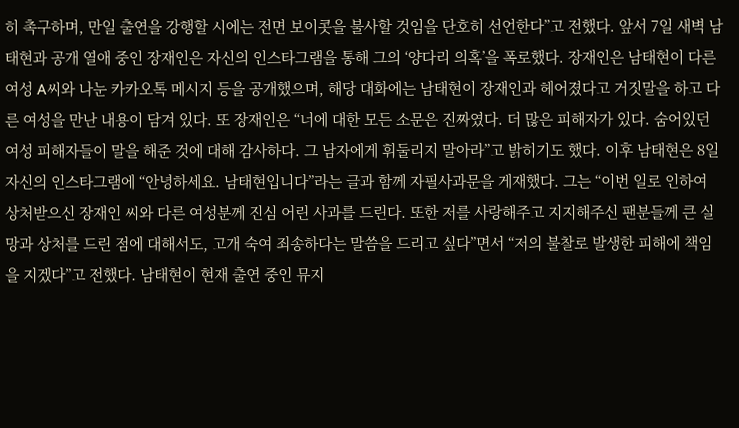히 촉구하며, 만일 출연을 강행할 시에는 전면 보이콧을 불사할 것임을 단호히 선언한다”고 전했다. 앞서 7일 새벽 남태현과 공개 열애 중인 장재인은 자신의 인스타그램을 통해 그의 ‘양다리 의혹’을 폭로했다. 장재인은 남태현이 다른 여성 A씨와 나눈 카카오톡 메시지 등을 공개했으며, 해당 대화에는 남태현이 장재인과 헤어졌다고 거짓말을 하고 다른 여성을 만난 내용이 담겨 있다. 또 장재인은 “너에 대한 모든 소문은 진짜였다. 더 많은 피해자가 있다. 숨어있던 여성 피해자들이 말을 해준 것에 대해 감사하다. 그 남자에게 휘둘리지 말아라”고 밝히기도 했다. 이후 남태현은 8일 자신의 인스타그램에 “안녕하세요. 남태현입니다”라는 글과 함께 자필사과문을 게재했다. 그는 “이번 일로 인하여 상처받으신 장재인 씨와 다른 여성분께 진심 어린 사과를 드린다. 또한 저를 사랑해주고 지지해주신 팬분들께 큰 실망과 상처를 드린 점에 대해서도, 고개 숙여 죄송하다는 말씀을 드리고 싶다”면서 “저의 불찰로 발생한 피해에 책임을 지겠다”고 전했다. 남태현이 현재 출연 중인 뮤지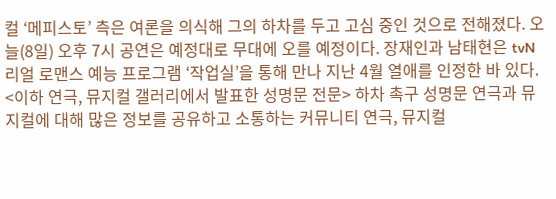컬 ‘메피스토’ 측은 여론을 의식해 그의 하차를 두고 고심 중인 것으로 전해졌다. 오늘(8일) 오후 7시 공연은 예정대로 무대에 오를 예정이다. 장재인과 남태현은 tvN 리얼 로맨스 예능 프로그램 ‘작업실’을 통해 만나 지난 4월 열애를 인정한 바 있다. <이하 연극, 뮤지컬 갤러리에서 발표한 성명문 전문> 하차 촉구 성명문 연극과 뮤지컬에 대해 많은 정보를 공유하고 소통하는 커뮤니티 연극, 뮤지컬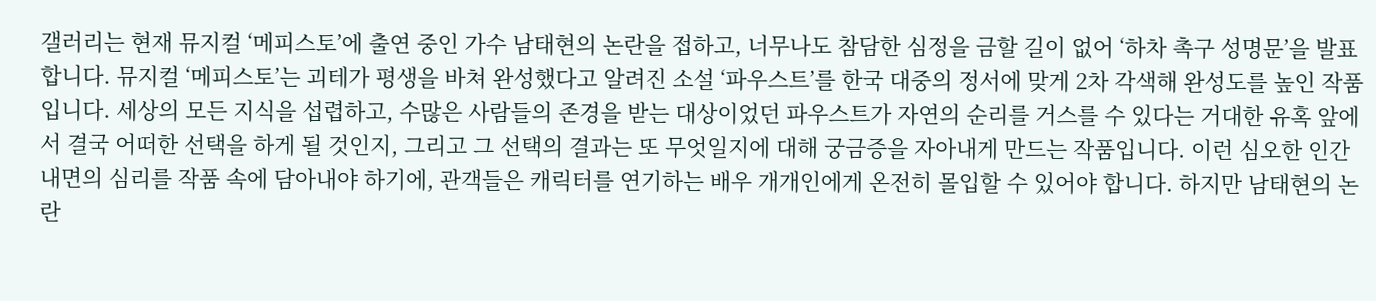갤러리는 현재 뮤지컬 ‘메피스토’에 출연 중인 가수 남태현의 논란을 접하고, 너무나도 참담한 심정을 금할 길이 없어 ‘하차 촉구 성명문’을 발표합니다. 뮤지컬 ‘메피스토’는 괴테가 평생을 바쳐 완성했다고 알려진 소설 ‘파우스트’를 한국 대중의 정서에 맞게 2차 각색해 완성도를 높인 작품입니다. 세상의 모든 지식을 섭렵하고, 수많은 사람들의 존경을 받는 대상이었던 파우스트가 자연의 순리를 거스를 수 있다는 거대한 유혹 앞에서 결국 어떠한 선택을 하게 될 것인지, 그리고 그 선택의 결과는 또 무엇일지에 대해 궁금증을 자아내게 만드는 작품입니다. 이런 심오한 인간 내면의 심리를 작품 속에 담아내야 하기에, 관객들은 캐릭터를 연기하는 배우 개개인에게 온전히 몰입할 수 있어야 합니다. 하지만 남태현의 논란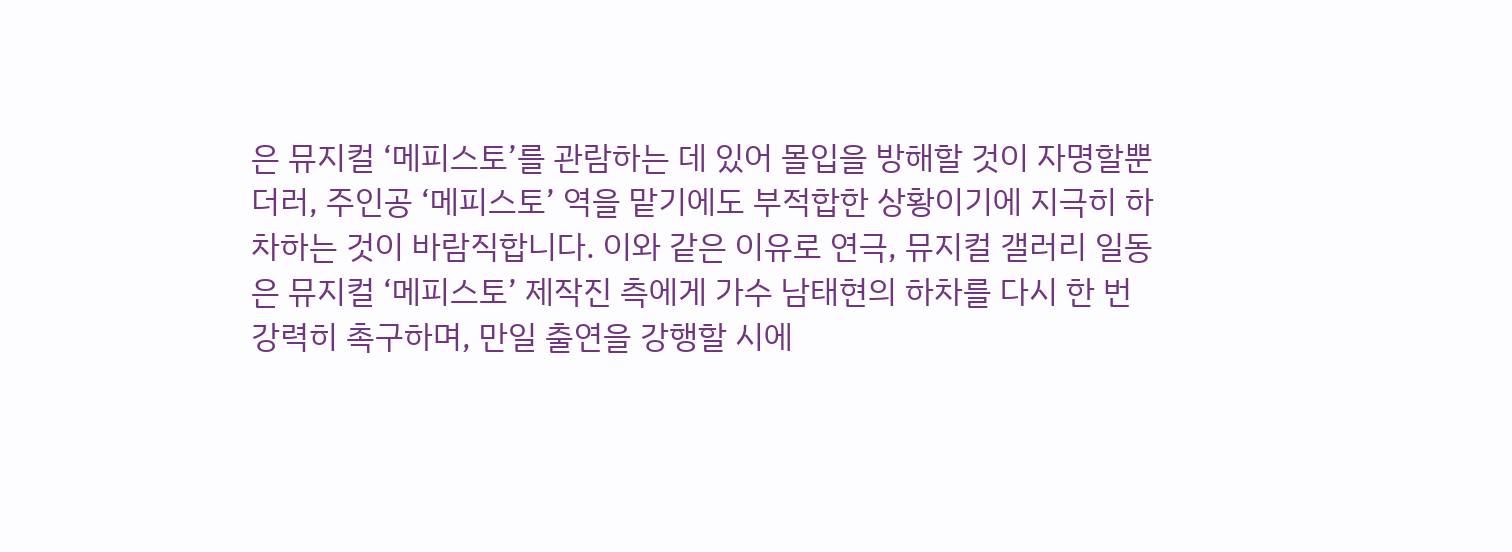은 뮤지컬 ‘메피스토’를 관람하는 데 있어 몰입을 방해할 것이 자명할뿐더러, 주인공 ‘메피스토’ 역을 맡기에도 부적합한 상황이기에 지극히 하차하는 것이 바람직합니다. 이와 같은 이유로 연극, 뮤지컬 갤러리 일동은 뮤지컬 ‘메피스토’ 제작진 측에게 가수 남태현의 하차를 다시 한 번 강력히 촉구하며, 만일 출연을 강행할 시에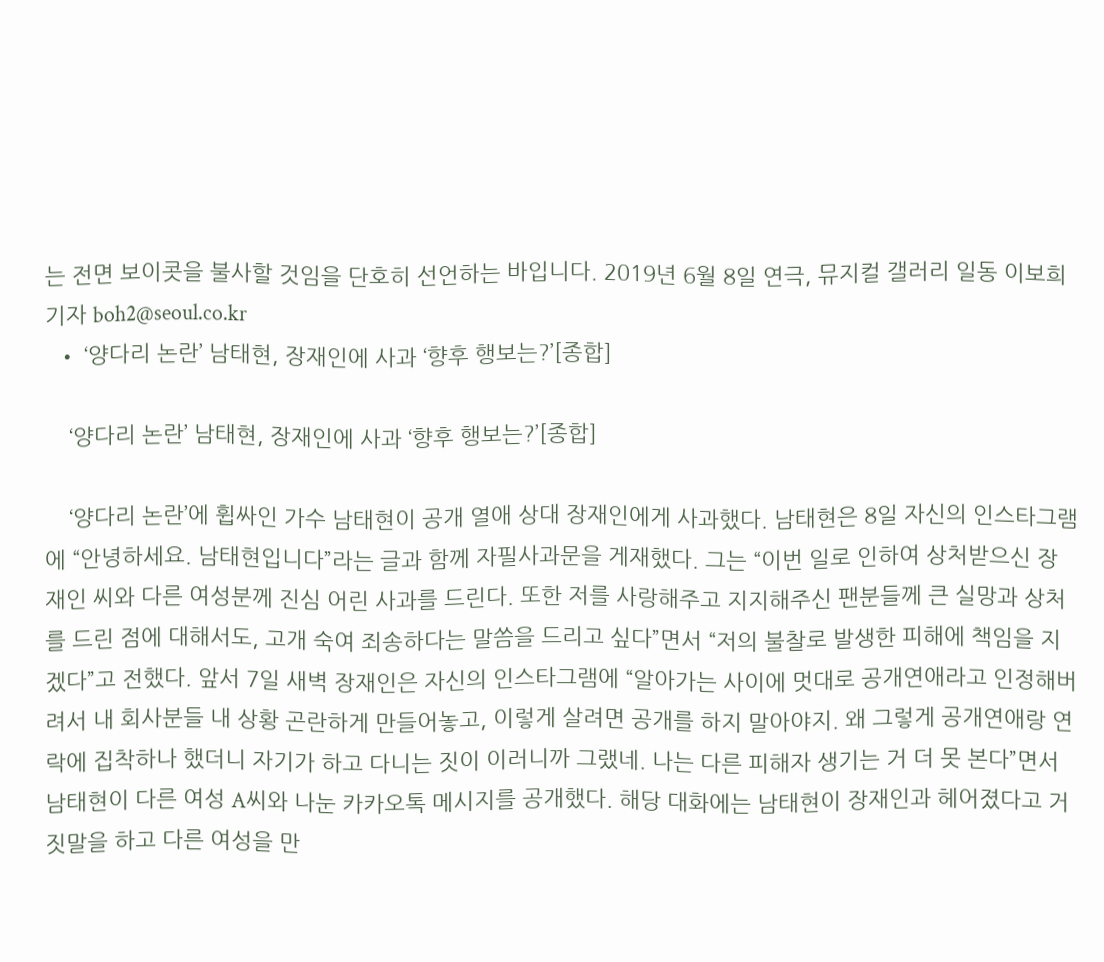는 전면 보이콧을 불사할 것임을 단호히 선언하는 바입니다. 2019년 6월 8일 연극, 뮤지컬 갤러리 일동 이보희 기자 boh2@seoul.co.kr
  • ‘양다리 논란’ 남태현, 장재인에 사과 ‘향후 행보는?’[종합]

    ‘양다리 논란’ 남태현, 장재인에 사과 ‘향후 행보는?’[종합]

    ‘양다리 논란’에 휩싸인 가수 남태현이 공개 열애 상대 장재인에게 사과했다. 남태현은 8일 자신의 인스타그램에 “안녕하세요. 남태현입니다”라는 글과 함께 자필사과문을 게재했다. 그는 “이번 일로 인하여 상처받으신 장재인 씨와 다른 여성분께 진심 어린 사과를 드린다. 또한 저를 사랑해주고 지지해주신 팬분들께 큰 실망과 상처를 드린 점에 대해서도, 고개 숙여 죄송하다는 말씀을 드리고 싶다”면서 “저의 불찰로 발생한 피해에 책임을 지겠다”고 전했다. 앞서 7일 새벽 장재인은 자신의 인스타그램에 “알아가는 사이에 멋대로 공개연애라고 인정해버려서 내 회사분들 내 상황 곤란하게 만들어놓고, 이렇게 살려면 공개를 하지 말아야지. 왜 그렇게 공개연애랑 연락에 집착하나 했더니 자기가 하고 다니는 짓이 이러니까 그랬네. 나는 다른 피해자 생기는 거 더 못 본다”면서 남태현이 다른 여성 A씨와 나눈 카카오톡 메시지를 공개했다. 해당 대화에는 남태현이 장재인과 헤어졌다고 거짓말을 하고 다른 여성을 만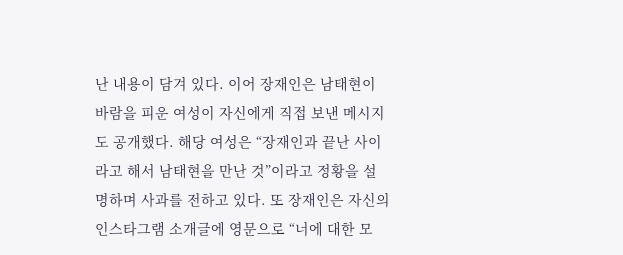난 내용이 담겨 있다. 이어 장재인은 남태현이 바람을 피운 여성이 자신에게 직접 보낸 메시지도 공개했다. 해당 여성은 “장재인과 끝난 사이라고 해서 남태현을 만난 것”이라고 정황을 설명하며 사과를 전하고 있다. 또 장재인은 자신의 인스타그램 소개글에 영문으로 “너에 대한 모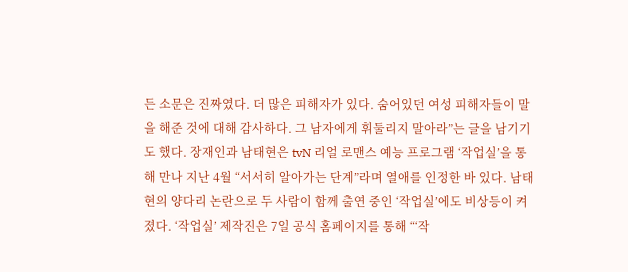든 소문은 진짜였다. 더 많은 피해자가 있다. 숨어있던 여성 피해자들이 말을 해준 것에 대해 감사하다. 그 남자에게 휘둘리지 말아라”는 글을 남기기도 했다. 장재인과 남태현은 tvN 리얼 로맨스 예능 프로그램 ‘작업실’을 통해 만나 지난 4월 “서서히 알아가는 단계”라며 열애를 인정한 바 있다. 남태현의 양다리 논란으로 두 사람이 함께 출연 중인 ‘작업실’에도 비상등이 켜졌다. ‘작업실’ 제작진은 7일 공식 홈페이지를 통해 “‘작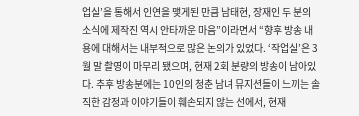업실’을 통해서 인연을 맺게된 만큼 남태현, 장재인 두 분의 소식에 제작진 역시 안타까운 마음”이라면서 “향후 방송 내용에 대해서는 내부적으로 많은 논의가 있었다. ‘작업실’은 3월 말 촬영이 마무리 됐으며, 현재 2회 분량의 방송이 남아있다. 추후 방송분에는 10인의 청춘 남녀 뮤지션들이 느끼는 솔직한 감정과 이야기들이 훼손되지 않는 선에서, 현재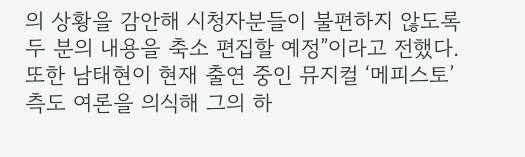의 상황을 감안해 시청자분들이 불편하지 않도록 두 분의 내용을 축소 편집할 예정”이라고 전했다. 또한 남태현이 현재 출연 중인 뮤지컬 ‘메피스토’ 측도 여론을 의식해 그의 하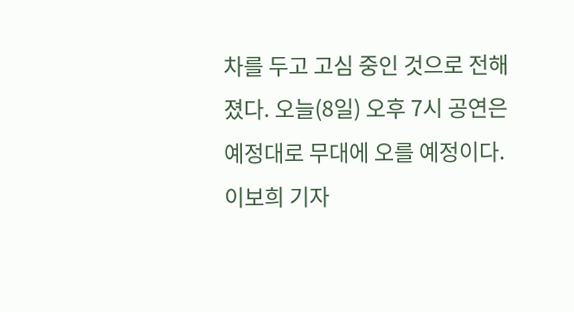차를 두고 고심 중인 것으로 전해졌다. 오늘(8일) 오후 7시 공연은 예정대로 무대에 오를 예정이다. 이보희 기자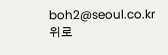boh2@seoul.co.kr
위로